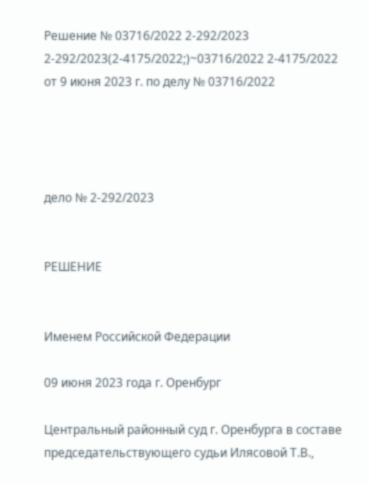Решение № 03716/2022 2-292/2023 2-292/2023(2-4175/2022;)~03716/2022 2-4175/2022 от 9 июня 2023 г. по делу № 03716/2022




дело № 2-292/2023


РЕШЕНИЕ


Именем Российской Федерации

09 июня 2023 года г. Оренбург

Центральный районный суд г. Оренбурга в составе председательствующего судьи Илясовой Т.В.,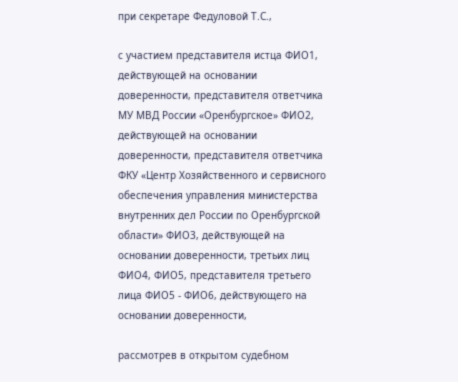при секретаре Федуловой Т.С.,

с участием представителя истца ФИО1, действующей на основании доверенности, представителя ответчика МУ МВД России «Оренбургское» ФИО2, действующей на основании доверенности, представителя ответчика ФКУ «Центр Хозяйственного и сервисного обеспечения управления министерства внутренних дел России по Оренбургской области» ФИО3, действующей на основании доверенности, третьих лиц ФИО4, ФИО5, представителя третьего лица ФИО5 - ФИО6, действующего на основании доверенности,

рассмотрев в открытом судебном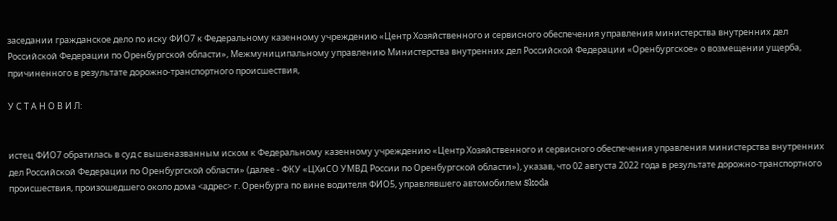заседании гражданское дело по иску ФИО7 к Федеральному казенному учреждению «Центр Хозяйственного и сервисного обеспечения управления министерства внутренних дел Российской Федерации по Оренбургской области», Межмуниципальному управлению Министерства внутренних дел Российской Федерации «Оренбургское» о возмещении ущерба, причиненного в результате дорожно-транспортного происшествия,

У С Т А Н О В И Л:


истец ФИО7 обратилась в суд с вышеназванным иском к Федеральному казенному учреждению «Центр Хозяйственного и сервисного обеспечения управления министерства внутренних дел Российской Федерации по Оренбургской области» (далее - ФКУ «ЦХиСО УМВД России по Оренбургской области»), указав, что 02 августа 2022 года в результате дорожно-транспортного происшествия, произошедшего около дома <адрес> г. Оренбурга по вине водителя ФИО5, управлявшего автомобилем Skoda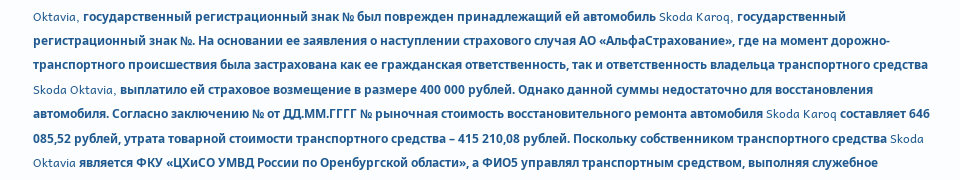Oktavia, государственный регистрационный знак № был поврежден принадлежащий ей автомобиль Skoda Karoq, государственный регистрационный знак №. На основании ее заявления о наступлении страхового случая АО «АльфаСтрахование», где на момент дорожно-транспортного происшествия была застрахована как ее гражданская ответственность, так и ответственность владельца транспортного средства Skoda Oktavia, выплатило ей страховое возмещение в размере 400 000 рублей. Однако данной суммы недостаточно для восстановления автомобиля. Согласно заключению № от ДД.ММ.ГГГГ № рыночная стоимость восстановительного ремонта автомобиля Skoda Karoq составляет 646 085,52 рублей, утрата товарной стоимости транспортного средства – 415 210,08 рублей. Поскольку собственником транспортного средства Skoda Oktavia является ФКУ «ЦХиСО УМВД России по Оренбургской области», а ФИО5 управлял транспортным средством, выполняя служебное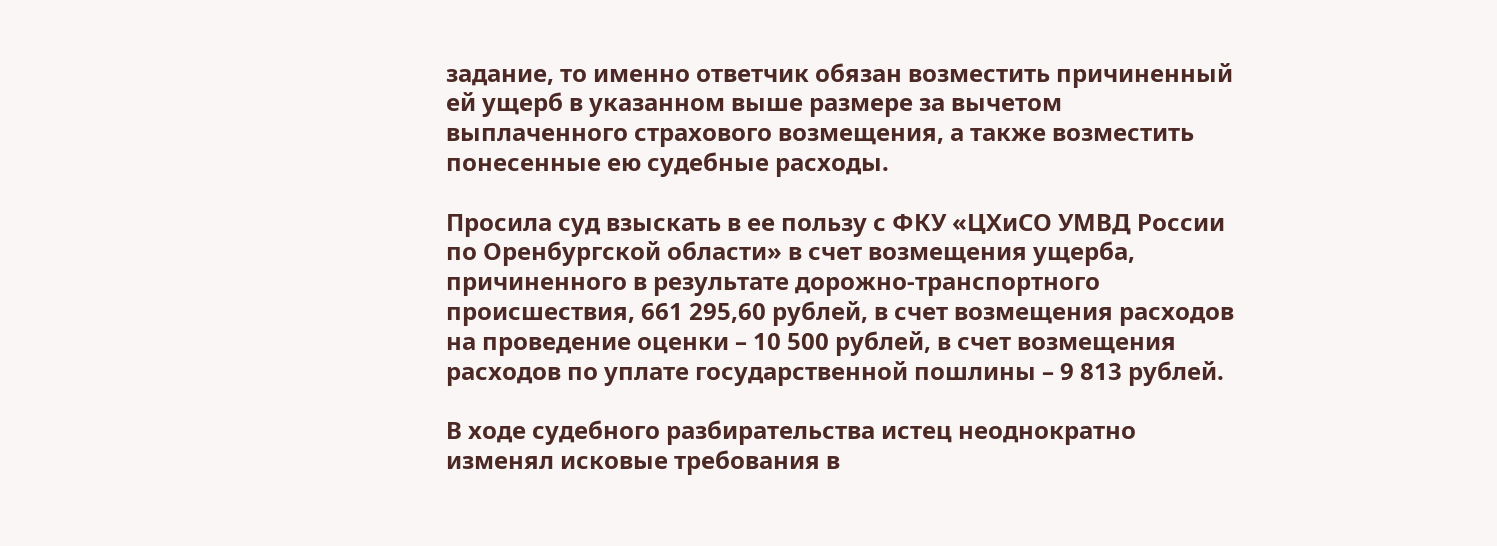задание, то именно ответчик обязан возместить причиненный ей ущерб в указанном выше размере за вычетом выплаченного страхового возмещения, а также возместить понесенные ею судебные расходы.

Просила суд взыскать в ее пользу с ФКУ «ЦХиСО УМВД России по Оренбургской области» в счет возмещения ущерба, причиненного в результате дорожно-транспортного происшествия, 661 295,60 рублей, в счет возмещения расходов на проведение оценки – 10 500 рублей, в счет возмещения расходов по уплате государственной пошлины – 9 813 рублей.

В ходе судебного разбирательства истец неоднократно изменял исковые требования в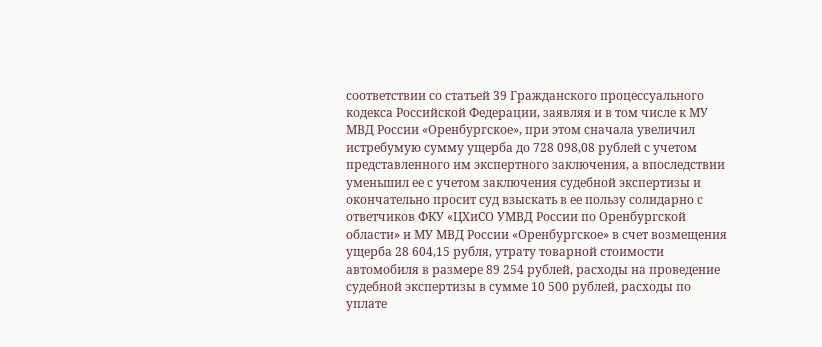соответствии со статьей 39 Гражданского процессуального кодекса Российской Федерации, заявляя и в том числе к МУ МВД России «Оренбургское», при этом сначала увеличил истребумую сумму ущерба до 728 098,08 рублей с учетом представленного им экспертного заключения, а впоследствии уменьшил ее с учетом заключения судебной экспертизы и окончательно просит суд взыскать в ее пользу солидарно с ответчиков ФКУ «ЦХиСО УМВД России по Оренбургской области» и МУ МВД России «Оренбургское» в счет возмещения ущерба 28 604,15 рубля, утрату товарной стоимости автомобиля в размере 89 254 рублей, расходы на проведение судебной экспертизы в сумме 10 500 рублей, расходы по уплате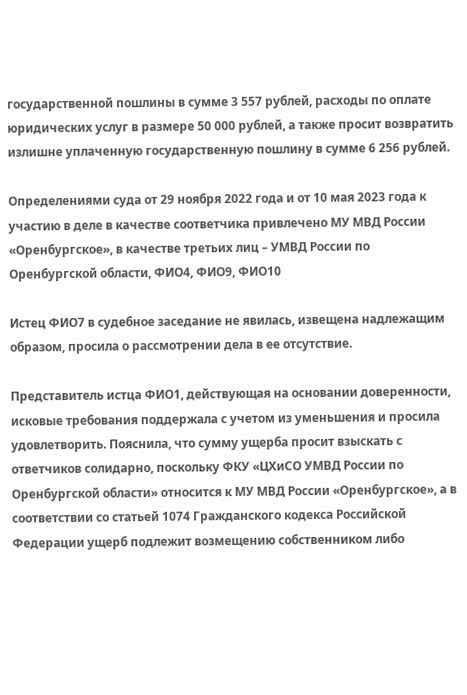государственной пошлины в сумме 3 557 рублей, расходы по оплате юридических услуг в размере 50 000 рублей, а также просит возвратить излишне уплаченную государственную пошлину в сумме 6 256 рублей.

Определениями суда от 29 ноября 2022 года и от 10 мая 2023 года к участию в деле в качестве соответчика привлечено МУ МВД России «Оренбургское», в качестве третьих лиц – УМВД России по Оренбургской области, ФИО4, ФИО9, ФИО10

Истец ФИО7 в судебное заседание не явилась, извещена надлежащим образом, просила о рассмотрении дела в ее отсутствие.

Представитель истца ФИО1, действующая на основании доверенности, исковые требования поддержала с учетом из уменьшения и просила удовлетворить. Пояснила, что сумму ущерба просит взыскать с ответчиков солидарно, поскольку ФКУ «ЦХиСО УМВД России по Оренбургской области» относится к МУ МВД России «Оренбургское», а в соответствии со статьей 1074 Гражданского кодекса Российской Федерации ущерб подлежит возмещению собственником либо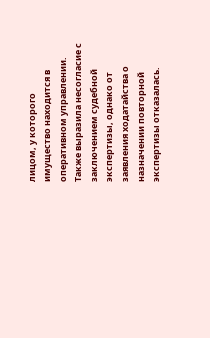лицом, у которого имущество находится в оперативном управлении. Также выразила несогласие с заключением судебной экспертизы, однако от заявления ходатайства о назначении повторной экспертизы отказалась.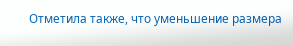Отметила также, что уменьшение размера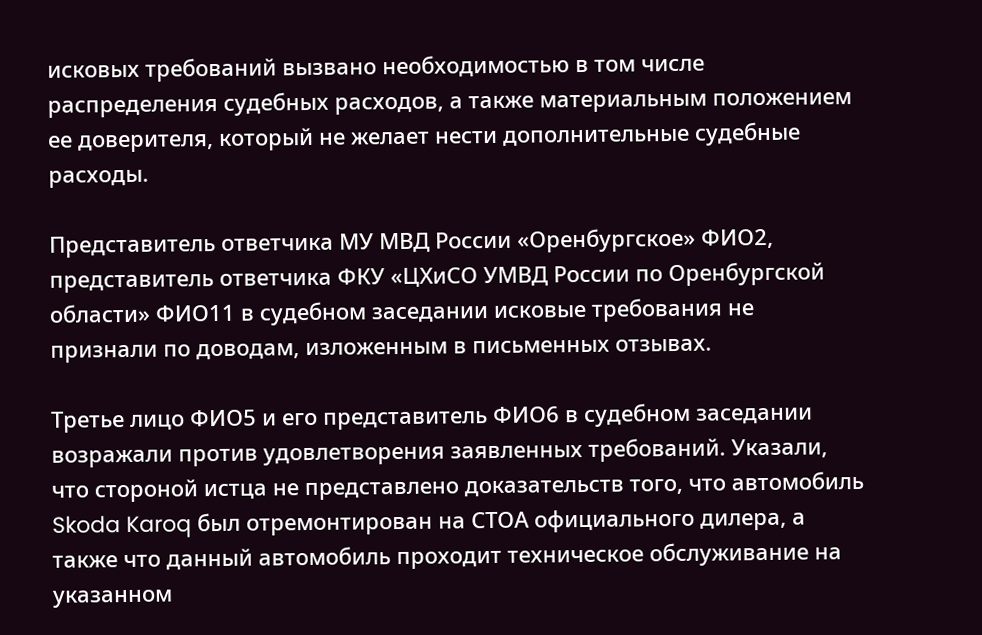исковых требований вызвано необходимостью в том числе распределения судебных расходов, а также материальным положением ее доверителя, который не желает нести дополнительные судебные расходы.

Представитель ответчика МУ МВД России «Оренбургское» ФИО2, представитель ответчика ФКУ «ЦХиСО УМВД России по Оренбургской области» ФИО11 в судебном заседании исковые требования не признали по доводам, изложенным в письменных отзывах.

Третье лицо ФИО5 и его представитель ФИО6 в судебном заседании возражали против удовлетворения заявленных требований. Указали, что стороной истца не представлено доказательств того, что автомобиль Skoda Karoq был отремонтирован на СТОА официального дилера, а также что данный автомобиль проходит техническое обслуживание на указанном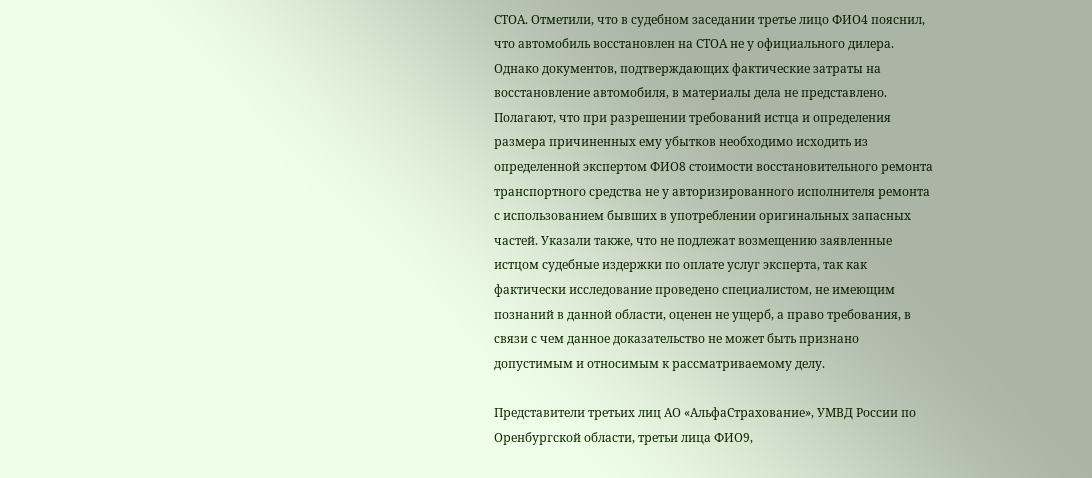СТОА. Отметили, что в судебном заседании третье лицо ФИО4 пояснил, что автомобиль восстановлен на СТОА не у официального дилера. Однако документов, подтверждающих фактические затраты на восстановление автомобиля, в материалы дела не представлено. Полагают, что при разрешении требований истца и определения размера причиненных ему убытков необходимо исходить из определенной экспертом ФИО8 стоимости восстановительного ремонта транспортного средства не у авторизированного исполнителя ремонта с использованием бывших в употреблении оригинальных запасных частей. Указали также, что не подлежат возмещению заявленные истцом судебные издержки по оплате услуг эксперта, так как фактически исследование проведено специалистом, не имеющим познаний в данной области, оценен не ущерб, а право требования, в связи с чем данное доказательство не может быть признано допустимым и относимым к рассматриваемому делу.

Представители третьих лиц АО «АльфаСтрахование», УМВД России по Оренбургской области, третьи лица ФИО9,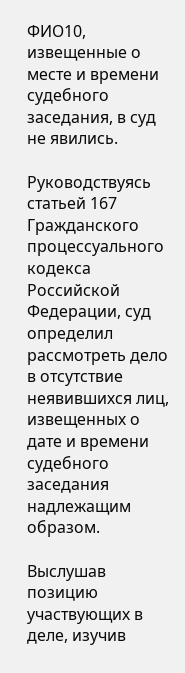ФИО10, извещенные о месте и времени судебного заседания, в суд не явились.

Руководствуясь статьей 167 Гражданского процессуального кодекса Российской Федерации, суд определил рассмотреть дело в отсутствие неявившихся лиц, извещенных о дате и времени судебного заседания надлежащим образом.

Выслушав позицию участвующих в деле, изучив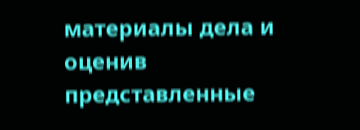материалы дела и оценив представленные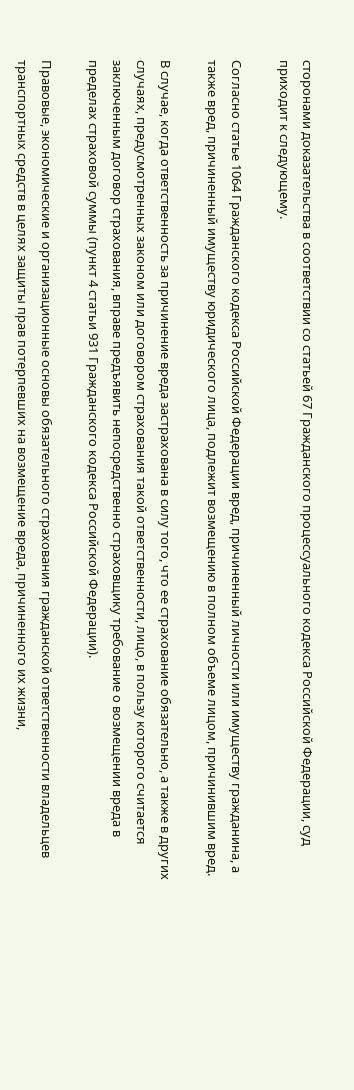сторонами доказательства в соответствии со статьей 67 Гражданского процессуального кодекса Российской Федерации, суд приходит к следующему.

Согласно статье 1064 Гражданского кодекса Российской Федерации вред, причиненный личности или имуществу гражданина, а также вред, причиненный имуществу юридического лица, подлежит возмещению в полном объеме лицом, причинившим вред.

В случае, когда ответственность за причинение вреда застрахована в силу того, что ее страхование обязательно, а также в других случаях, предусмотренных законом или договором страхования такой ответственности, лицо, в пользу которого считается заключенным договор страхования, вправе предъявить непосредственно страховщику требование о возмещении вреда в пределах страховой суммы (пункт 4 статьи 931 Гражданского кодекса Российской Федерации).

Правовые, экономические и организационные основы обязательного страхования гражданской ответственности владельцев транспортных средств в целях защиты прав потерпевших на возмещение вреда, причиненного их жизни,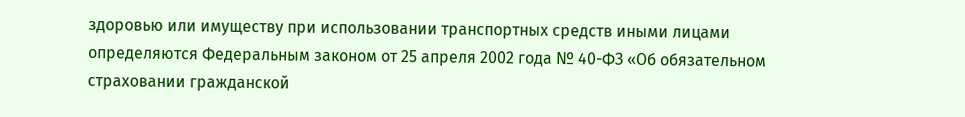здоровью или имуществу при использовании транспортных средств иными лицами определяются Федеральным законом от 25 апреля 2002 года № 40-ФЗ «Об обязательном страховании гражданской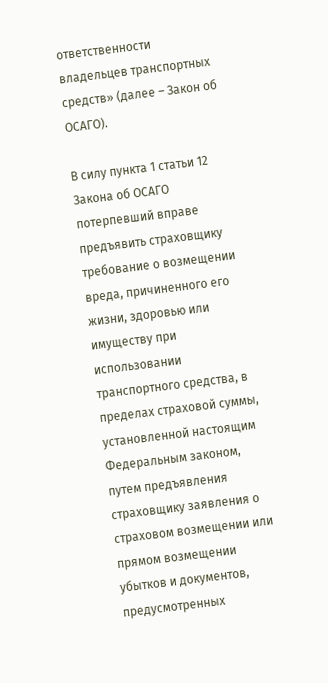ответственности владельцев транспортных средств» (далее – Закон об ОСАГО).

В силу пункта 1 статьи 12 Закона об ОСАГО потерпевший вправе предъявить страховщику требование о возмещении вреда, причиненного его жизни, здоровью или имуществу при использовании транспортного средства, в пределах страховой суммы, установленной настоящим Федеральным законом, путем предъявления страховщику заявления о страховом возмещении или прямом возмещении убытков и документов, предусмотренных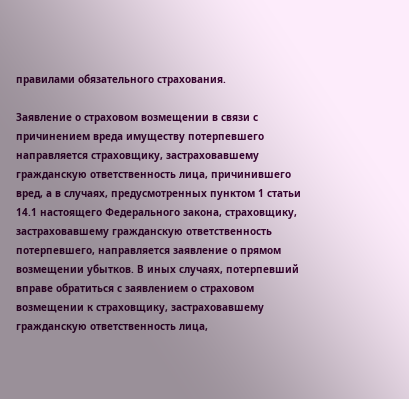правилами обязательного страхования.

Заявление о страховом возмещении в связи с причинением вреда имуществу потерпевшего направляется страховщику, застраховавшему гражданскую ответственность лица, причинившего вред, а в случаях, предусмотренных пунктом 1 статьи 14.1 настоящего Федерального закона, страховщику, застраховавшему гражданскую ответственность потерпевшего, направляется заявление о прямом возмещении убытков. В иных случаях, потерпевший вправе обратиться с заявлением о страховом возмещении к страховщику, застраховавшему гражданскую ответственность лица,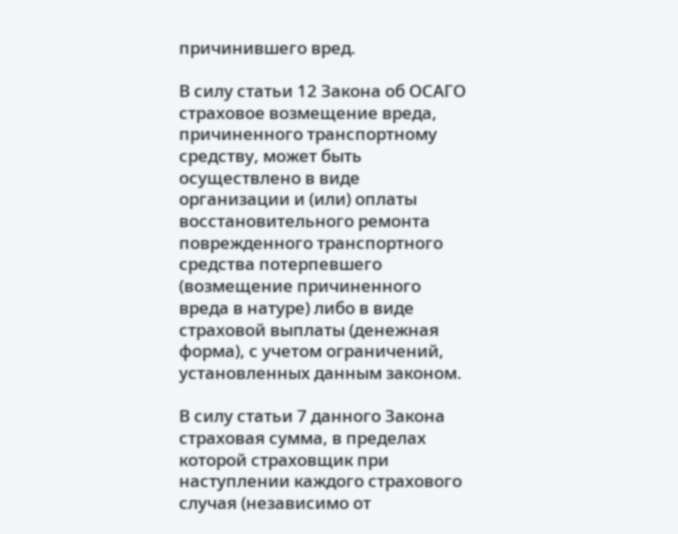причинившего вред.

В силу статьи 12 Закона об ОСАГО страховое возмещение вреда, причиненного транспортному средству, может быть осуществлено в виде организации и (или) оплаты восстановительного ремонта поврежденного транспортного средства потерпевшего (возмещение причиненного вреда в натуре) либо в виде страховой выплаты (денежная форма), с учетом ограничений, установленных данным законом.

В силу статьи 7 данного Закона страховая сумма, в пределах которой страховщик при наступлении каждого страхового случая (независимо от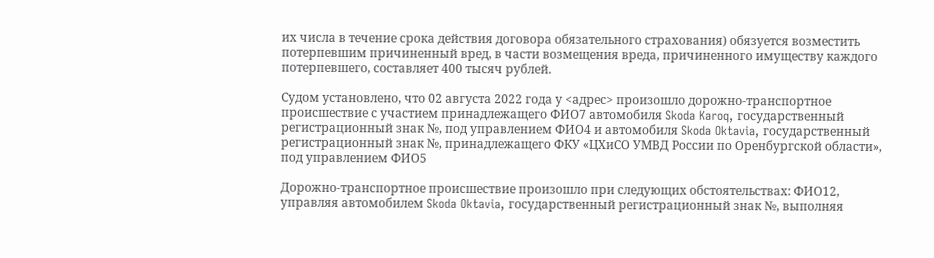их числа в течение срока действия договора обязательного страхования) обязуется возместить потерпевшим причиненный вред, в части возмещения вреда, причиненного имуществу каждого потерпевшего, составляет 400 тысяч рублей.

Судом установлено, что 02 августа 2022 года у <адрес> произошло дорожно-транспортное происшествие с участием принадлежащего ФИО7 автомобиля Skoda Karoq, государственный регистрационный знак №, под управлением ФИО4 и автомобиля Skoda Oktavia, государственный регистрационный знак №, принадлежащего ФКУ «ЦХиСО УМВД России по Оренбургской области», под управлением ФИО5

Дорожно-транспортное происшествие произошло при следующих обстоятельствах: ФИО12, управляя автомобилем Skoda Oktavia, государственный регистрационный знак №, выполняя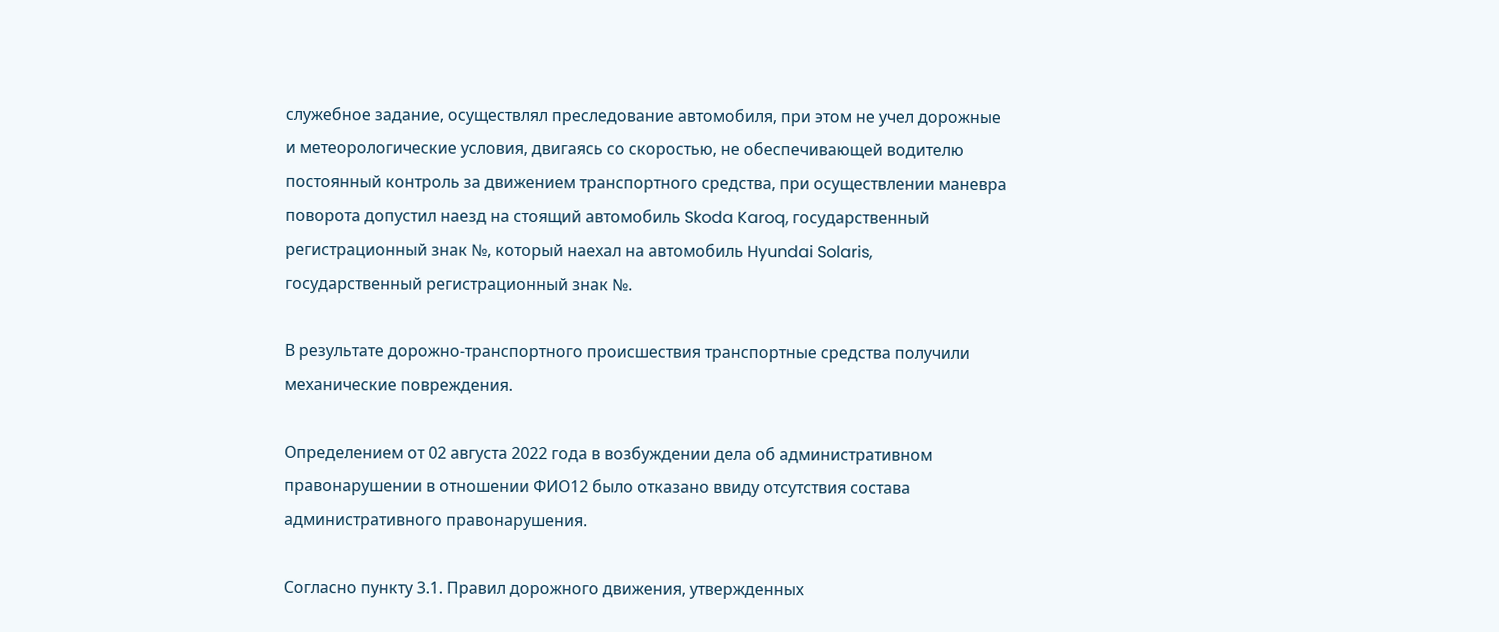служебное задание, осуществлял преследование автомобиля, при этом не учел дорожные и метеорологические условия, двигаясь со скоростью, не обеспечивающей водителю постоянный контроль за движением транспортного средства, при осуществлении маневра поворота допустил наезд на стоящий автомобиль Skoda Karoq, государственный регистрационный знак №, который наехал на автомобиль Hyundai Solaris, государственный регистрационный знак №.

В результате дорожно-транспортного происшествия транспортные средства получили механические повреждения.

Определением от 02 августа 2022 года в возбуждении дела об административном правонарушении в отношении ФИО12 было отказано ввиду отсутствия состава административного правонарушения.

Согласно пункту 3.1. Правил дорожного движения, утвержденных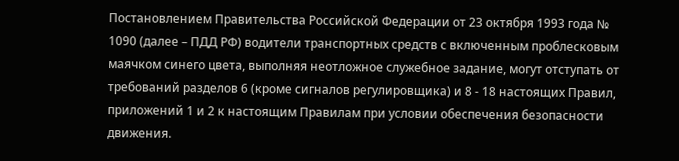Постановлением Правительства Российской Федерации от 23 октября 1993 года № 1090 (далее – ПДД РФ) водители транспортных средств с включенным проблесковым маячком синего цвета, выполняя неотложное служебное задание, могут отступать от требований разделов 6 (кроме сигналов регулировщика) и 8 - 18 настоящих Правил, приложений 1 и 2 к настоящим Правилам при условии обеспечения безопасности движения.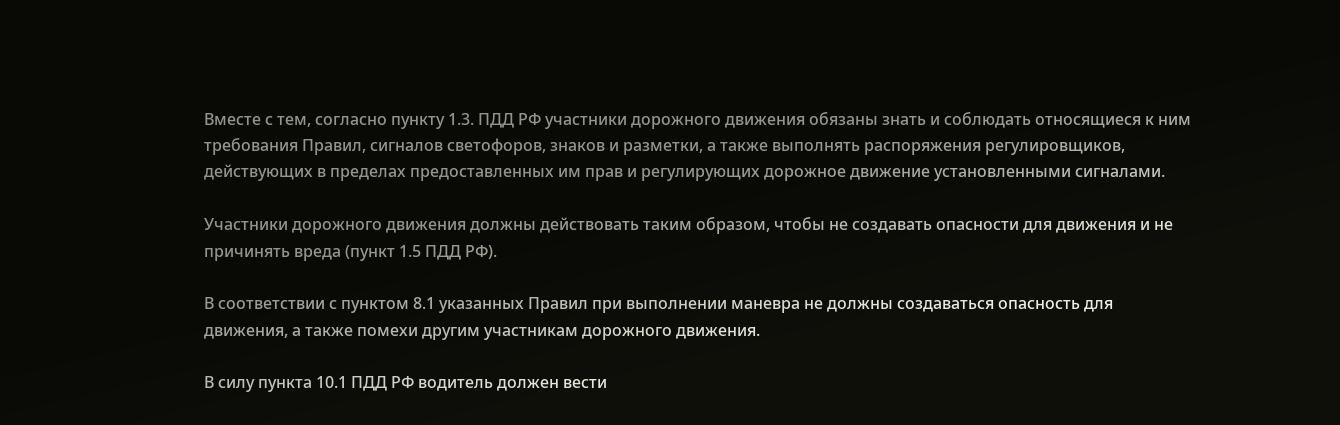Вместе с тем, согласно пункту 1.3. ПДД РФ участники дорожного движения обязаны знать и соблюдать относящиеся к ним требования Правил, сигналов светофоров, знаков и разметки, а также выполнять распоряжения регулировщиков, действующих в пределах предоставленных им прав и регулирующих дорожное движение установленными сигналами.

Участники дорожного движения должны действовать таким образом, чтобы не создавать опасности для движения и не причинять вреда (пункт 1.5 ПДД РФ).

В соответствии с пунктом 8.1 указанных Правил при выполнении маневра не должны создаваться опасность для движения, а также помехи другим участникам дорожного движения.

В силу пункта 10.1 ПДД РФ водитель должен вести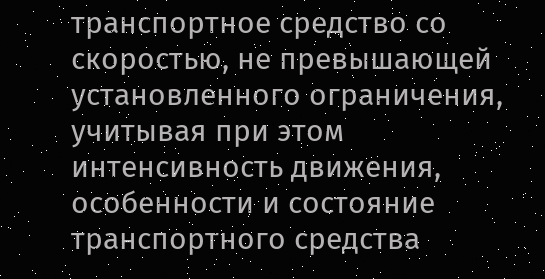транспортное средство со скоростью, не превышающей установленного ограничения, учитывая при этом интенсивность движения, особенности и состояние транспортного средства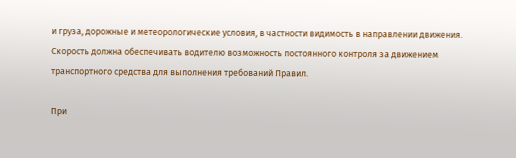и груза, дорожные и метеорологические условия, в частности видимость в направлении движения. Скорость должна обеспечивать водителю возможность постоянного контроля за движением транспортного средства для выполнения требований Правил.

При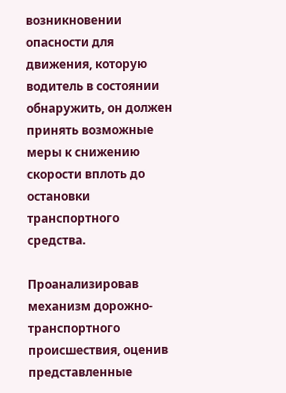возникновении опасности для движения, которую водитель в состоянии обнаружить, он должен принять возможные меры к снижению скорости вплоть до остановки транспортного средства.

Проанализировав механизм дорожно-транспортного происшествия, оценив представленные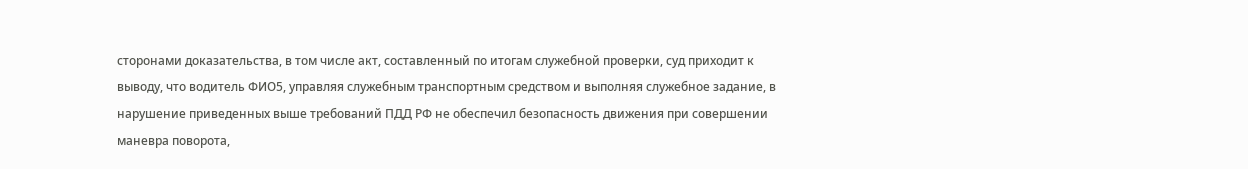сторонами доказательства, в том числе акт, составленный по итогам служебной проверки, суд приходит к выводу, что водитель ФИО5, управляя служебным транспортным средством и выполняя служебное задание, в нарушение приведенных выше требований ПДД РФ не обеспечил безопасность движения при совершении маневра поворота,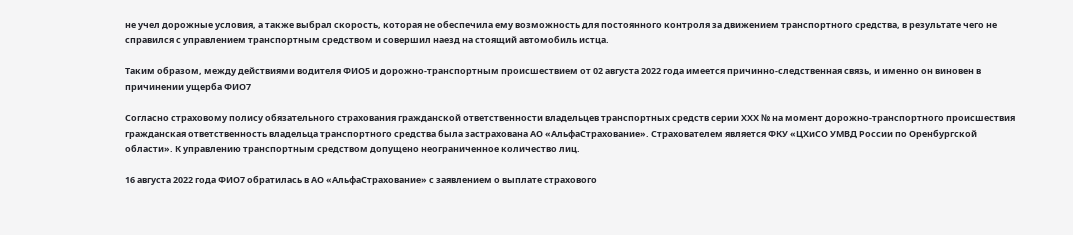не учел дорожные условия, а также выбрал скорость, которая не обеспечила ему возможность для постоянного контроля за движением транспортного средства, в результате чего не справился с управлением транспортным средством и совершил наезд на стоящий автомобиль истца.

Таким образом, между действиями водителя ФИО5 и дорожно-транспортным происшествием от 02 августа 2022 года имеется причинно-следственная связь, и именно он виновен в причинении ущерба ФИО7

Согласно страховому полису обязательного страхования гражданской ответственности владельцев транспортных средств серии ХХХ № на момент дорожно-транспортного происшествия гражданская ответственность владельца транспортного средства была застрахована АО «АльфаСтрахование». Страхователем является ФКУ «ЦХиСО УМВД России по Оренбургской области». К управлению транспортным средством допущено неограниченное количество лиц.

16 августа 2022 года ФИО7 обратилась в АО «АльфаСтрахование» с заявлением о выплате страхового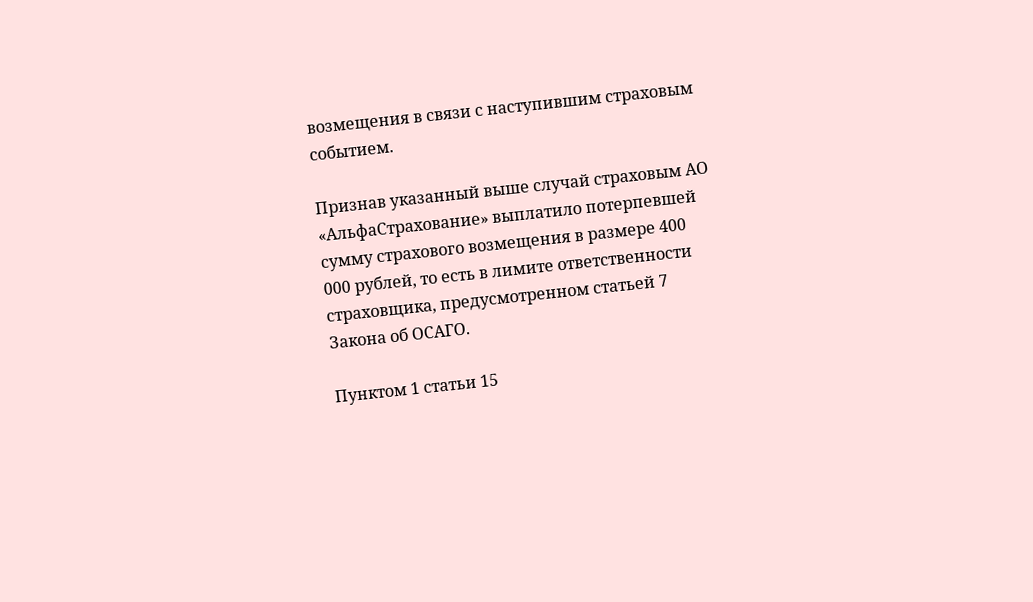возмещения в связи с наступившим страховым событием.

Признав указанный выше случай страховым АО «АльфаСтрахование» выплатило потерпевшей сумму страхового возмещения в размере 400 000 рублей, то есть в лимите ответственности страховщика, предусмотренном статьей 7 Закона об ОСАГО.

Пунктом 1 статьи 15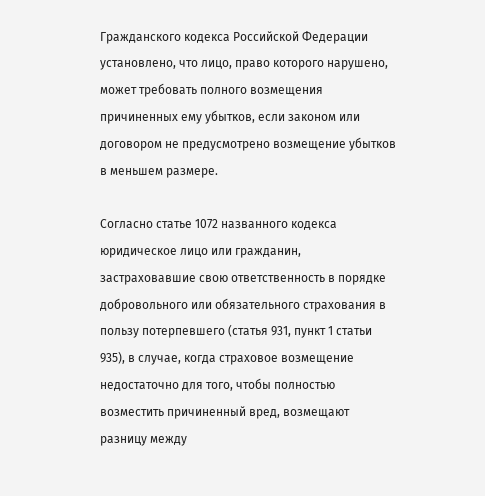Гражданского кодекса Российской Федерации установлено, что лицо, право которого нарушено, может требовать полного возмещения причиненных ему убытков, если законом или договором не предусмотрено возмещение убытков в меньшем размере.

Согласно статье 1072 названного кодекса юридическое лицо или гражданин, застраховавшие свою ответственность в порядке добровольного или обязательного страхования в пользу потерпевшего (статья 931, пункт 1 статьи 935), в случае, когда страховое возмещение недостаточно для того, чтобы полностью возместить причиненный вред, возмещают разницу между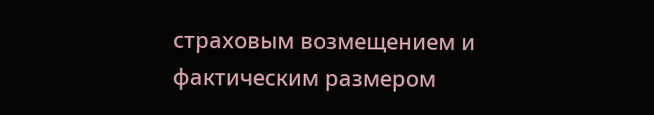страховым возмещением и фактическим размером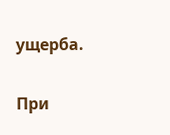ущерба.

При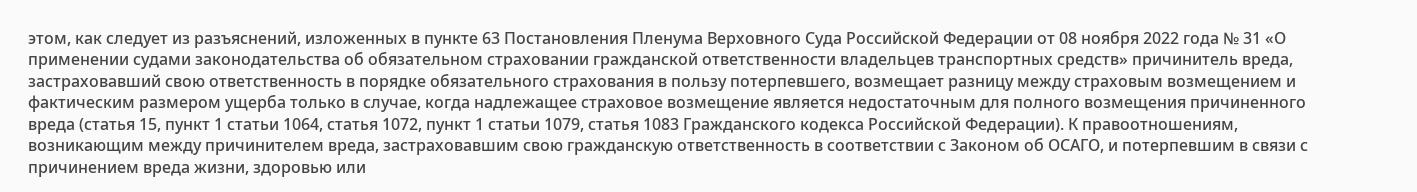этом, как следует из разъяснений, изложенных в пункте 63 Постановления Пленума Верховного Суда Российской Федерации от 08 ноября 2022 года № 31 «О применении судами законодательства об обязательном страховании гражданской ответственности владельцев транспортных средств» причинитель вреда, застраховавший свою ответственность в порядке обязательного страхования в пользу потерпевшего, возмещает разницу между страховым возмещением и фактическим размером ущерба только в случае, когда надлежащее страховое возмещение является недостаточным для полного возмещения причиненного вреда (статья 15, пункт 1 статьи 1064, статья 1072, пункт 1 статьи 1079, статья 1083 Гражданского кодекса Российской Федерации). К правоотношениям, возникающим между причинителем вреда, застраховавшим свою гражданскую ответственность в соответствии с Законом об ОСАГО, и потерпевшим в связи с причинением вреда жизни, здоровью или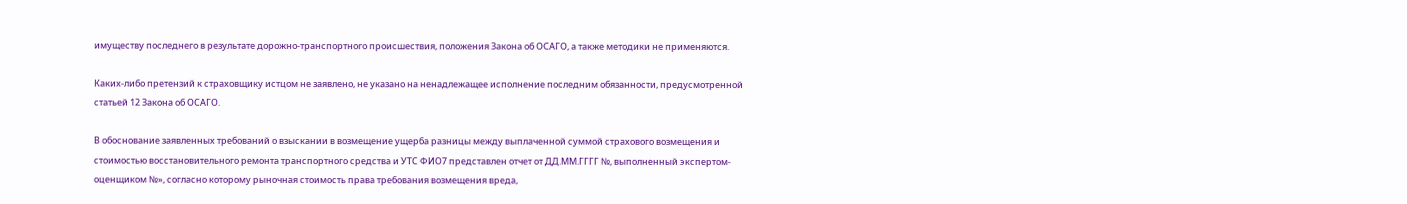имуществу последнего в результате дорожно-транспортного происшествия, положения Закона об ОСАГО, а также методики не применяются.

Каких-либо претензий к страховщику истцом не заявлено, не указано на ненадлежащее исполнение последним обязанности, предусмотренной статьей 12 Закона об ОСАГО.

В обоснование заявленных требований о взыскании в возмещение ущерба разницы между выплаченной суммой страхового возмещения и стоимостью восстановительного ремонта транспортного средства и УТС ФИО7 представлен отчет от ДД.ММ.ГГГГ №, выполненный экспертом-оценщиком №», согласно которому рыночная стоимость права требования возмещения вреда,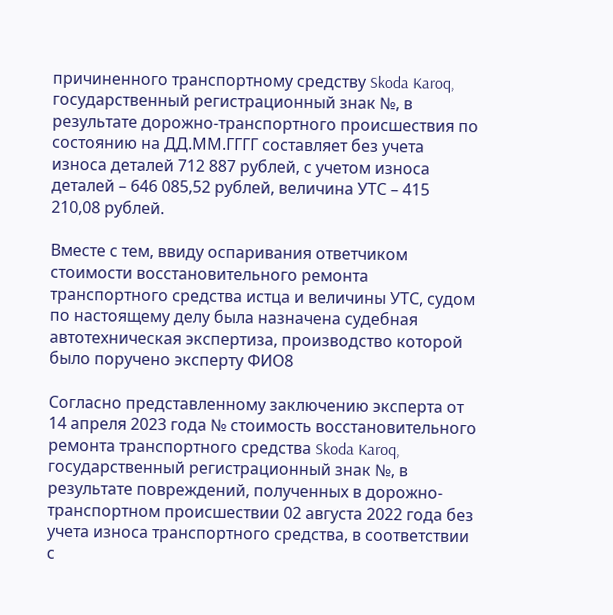причиненного транспортному средству Skoda Karoq, государственный регистрационный знак №, в результате дорожно-транспортного происшествия по состоянию на ДД.ММ.ГГГГ составляет без учета износа деталей 712 887 рублей, с учетом износа деталей – 646 085,52 рублей, величина УТС – 415 210,08 рублей.

Вместе с тем, ввиду оспаривания ответчиком стоимости восстановительного ремонта транспортного средства истца и величины УТС, судом по настоящему делу была назначена судебная автотехническая экспертиза, производство которой было поручено эксперту ФИО8

Согласно представленному заключению эксперта от 14 апреля 2023 года № стоимость восстановительного ремонта транспортного средства Skoda Karoq, государственный регистрационный знак №, в результате повреждений, полученных в дорожно-транспортном происшествии 02 августа 2022 года без учета износа транспортного средства, в соответствии с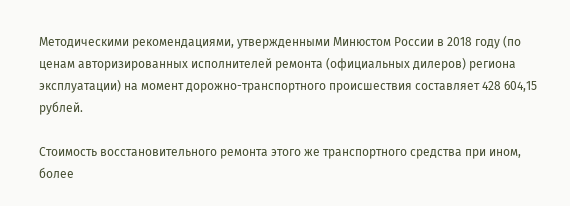Методическими рекомендациями, утвержденными Минюстом России в 2018 году (по ценам авторизированных исполнителей ремонта (официальных дилеров) региона эксплуатации) на момент дорожно-транспортного происшествия составляет 428 604,15 рублей.

Стоимость восстановительного ремонта этого же транспортного средства при ином, более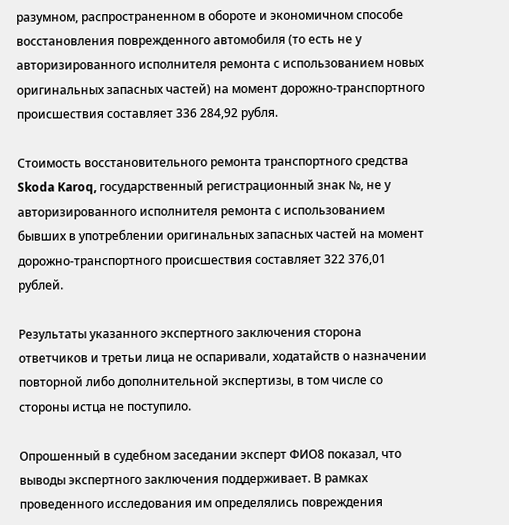разумном, распространенном в обороте и экономичном способе восстановления поврежденного автомобиля (то есть не у авторизированного исполнителя ремонта с использованием новых оригинальных запасных частей) на момент дорожно-транспортного происшествия составляет 336 284,92 рубля.

Стоимость восстановительного ремонта транспортного средства Skoda Karoq, государственный регистрационный знак №, не у авторизированного исполнителя ремонта с использованием бывших в употреблении оригинальных запасных частей на момент дорожно-транспортного происшествия составляет 322 376,01 рублей.

Результаты указанного экспертного заключения сторона ответчиков и третьи лица не оспаривали, ходатайств о назначении повторной либо дополнительной экспертизы, в том числе со стороны истца не поступило.

Опрошенный в судебном заседании эксперт ФИО8 показал, что выводы экспертного заключения поддерживает. В рамках проведенного исследования им определялись повреждения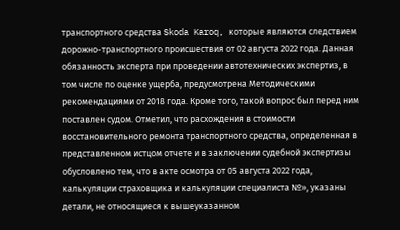транспортного средства Skoda Karoq, которые являются следствием дорожно-транспортного происшествия от 02 августа 2022 года. Данная обязанность эксперта при проведении автотехнических экспертиз, в том числе по оценке ущерба, предусмотрена Методическими рекомендациями от 2018 года. Кроме того, такой вопрос был перед ним поставлен судом. Отметил, что расхождения в стоимости восстановительного ремонта транспортного средства, определенная в представленном истцом отчете и в заключении судебной экспертизы обусловлено тем, что в акте осмотра от 05 августа 2022 года, калькуляции страховщика и калькуляции специалиста №», указаны детали, не относящиеся к вышеуказанном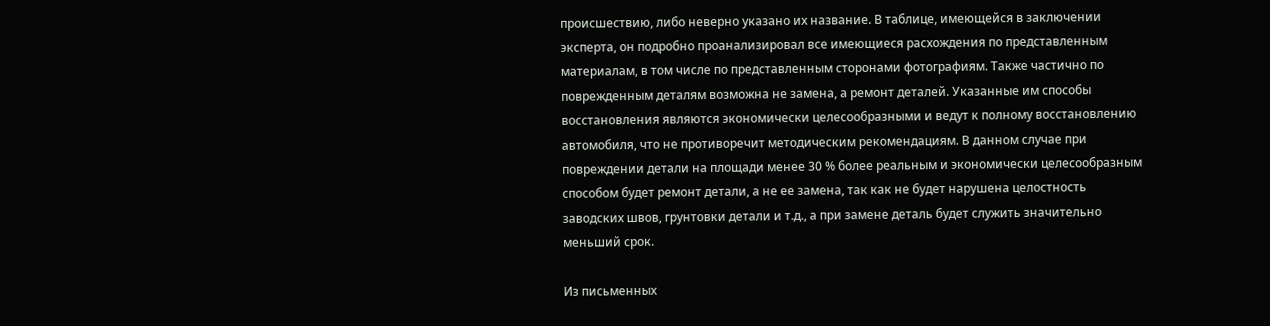происшествию, либо неверно указано их название. В таблице, имеющейся в заключении эксперта, он подробно проанализировал все имеющиеся расхождения по представленным материалам, в том числе по представленным сторонами фотографиям. Также частично по поврежденным деталям возможна не замена, а ремонт деталей. Указанные им способы восстановления являются экономически целесообразными и ведут к полному восстановлению автомобиля, что не противоречит методическим рекомендациям. В данном случае при повреждении детали на площади менее 30 % более реальным и экономически целесообразным способом будет ремонт детали, а не ее замена, так как не будет нарушена целостность заводских швов, грунтовки детали и т.д., а при замене деталь будет служить значительно меньший срок.

Из письменных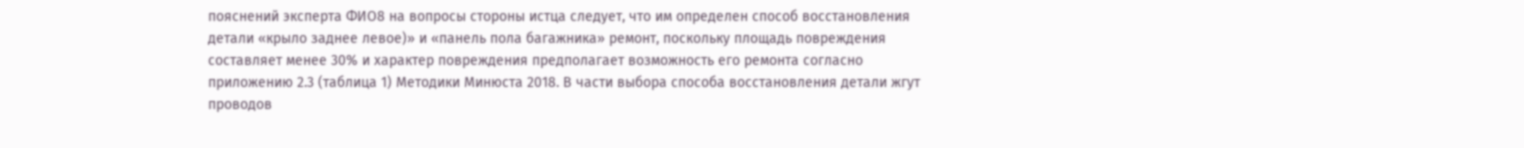пояснений эксперта ФИО8 на вопросы стороны истца следует, что им определен способ восстановления детали «крыло заднее левое)» и «панель пола багажника» ремонт, поскольку площадь повреждения составляет менее 30% и характер повреждения предполагает возможность его ремонта согласно приложению 2.3 (таблица 1) Методики Минюста 2018. В части выбора способа восстановления детали жгут проводов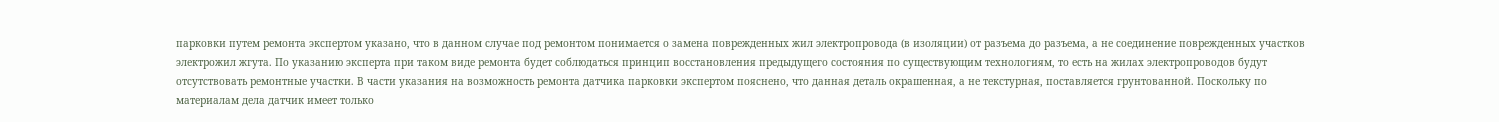парковки путем ремонта экспертом указано, что в данном случае под ремонтом понимается о замена поврежденных жил электропровода (в изоляции) от разъема до разъема, а не соединение поврежденных участков электрожил жгута. По указанию эксперта при таком виде ремонта будет соблюдаться принцип восстановления предыдущего состояния по существующим технологиям, то есть на жилах электропроводов будут отсутствовать ремонтные участки. В части указания на возможность ремонта датчика парковки экспертом пояснено, что данная деталь окрашенная, а не текстурная, поставляется грунтованной. Поскольку по материалам дела датчик имеет только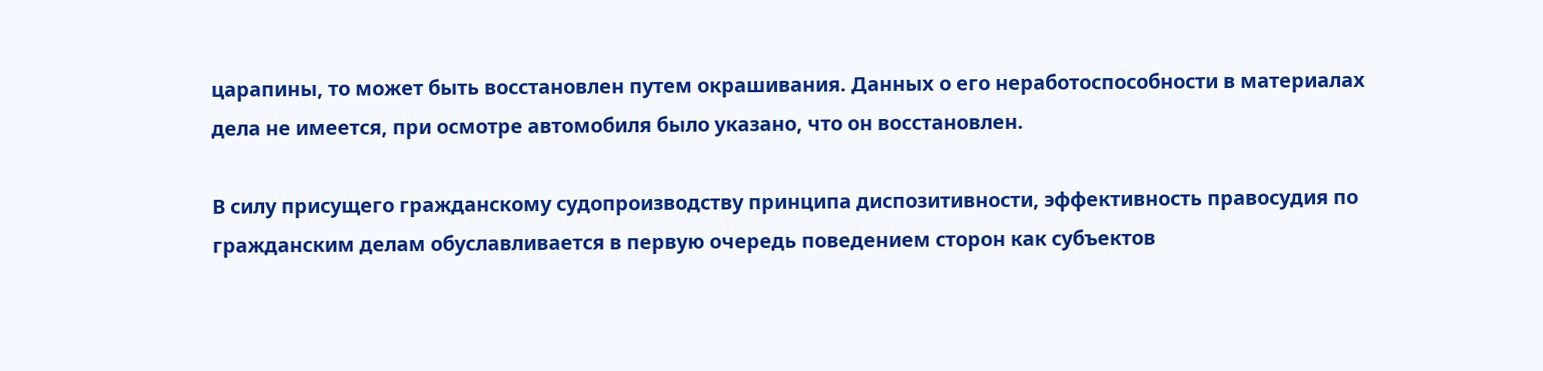царапины, то может быть восстановлен путем окрашивания. Данных о его неработоспособности в материалах дела не имеется, при осмотре автомобиля было указано, что он восстановлен.

В силу присущего гражданскому судопроизводству принципа диспозитивности, эффективность правосудия по гражданским делам обуславливается в первую очередь поведением сторон как субъектов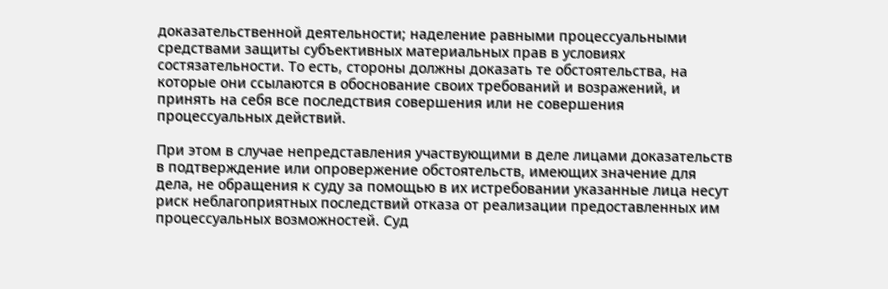доказательственной деятельности; наделение равными процессуальными средствами защиты субъективных материальных прав в условиях состязательности. То есть, стороны должны доказать те обстоятельства, на которые они ссылаются в обоснование своих требований и возражений, и принять на себя все последствия совершения или не совершения процессуальных действий.

При этом в случае непредставления участвующими в деле лицами доказательств в подтверждение или опровержение обстоятельств, имеющих значение для дела, не обращения к суду за помощью в их истребовании указанные лица несут риск неблагоприятных последствий отказа от реализации предоставленных им процессуальных возможностей. Суд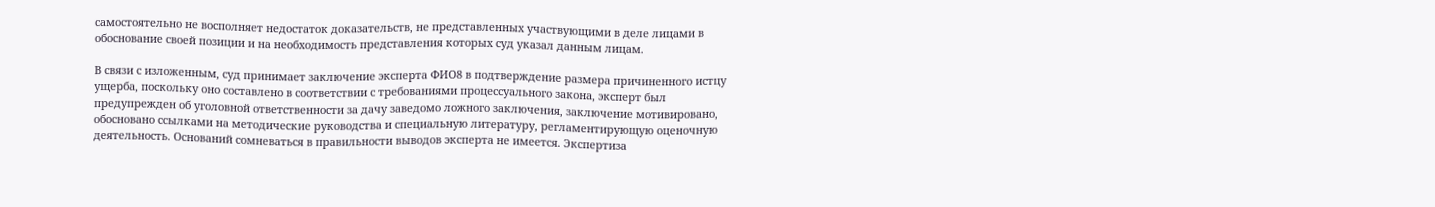самостоятельно не восполняет недостаток доказательств, не представленных участвующими в деле лицами в обоснование своей позиции и на необходимость представления которых суд указал данным лицам.

В связи с изложенным, суд принимает заключение эксперта ФИО8 в подтверждение размера причиненного истцу ущерба, поскольку оно составлено в соответствии с требованиями процессуального закона, эксперт был предупрежден об уголовной ответственности за дачу заведомо ложного заключения, заключение мотивировано, обосновано ссылками на методические руководства и специальную литературу, регламентирующую оценочную деятельность. Оснований сомневаться в правильности выводов эксперта не имеется. Экспертиза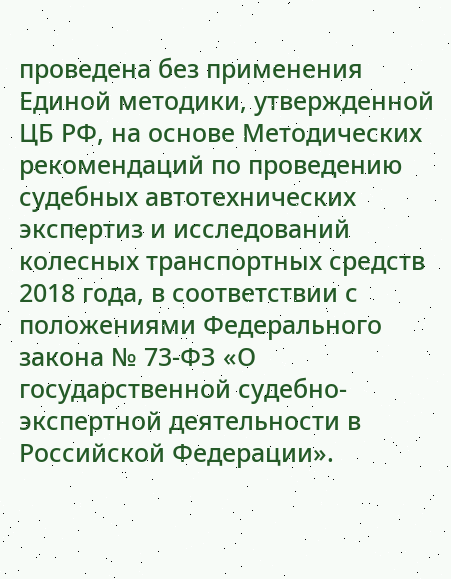проведена без применения Единой методики, утвержденной ЦБ РФ, на основе Методических рекомендаций по проведению судебных автотехнических экспертиз и исследований колесных транспортных средств 2018 года, в соответствии с положениями Федерального закона № 73-ФЗ «О государственной судебно-экспертной деятельности в Российской Федерации».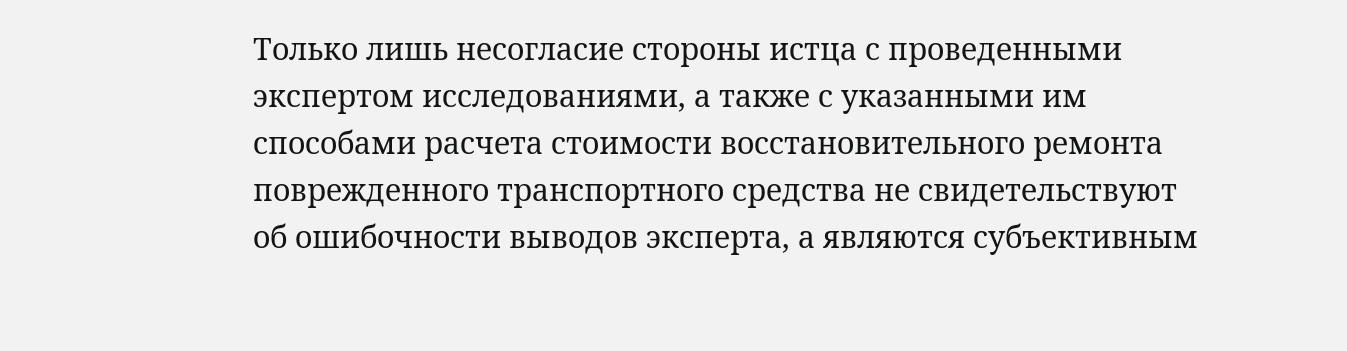Только лишь несогласие стороны истца с проведенными экспертом исследованиями, а также с указанными им способами расчета стоимости восстановительного ремонта поврежденного транспортного средства не свидетельствуют об ошибочности выводов эксперта, а являются субъективным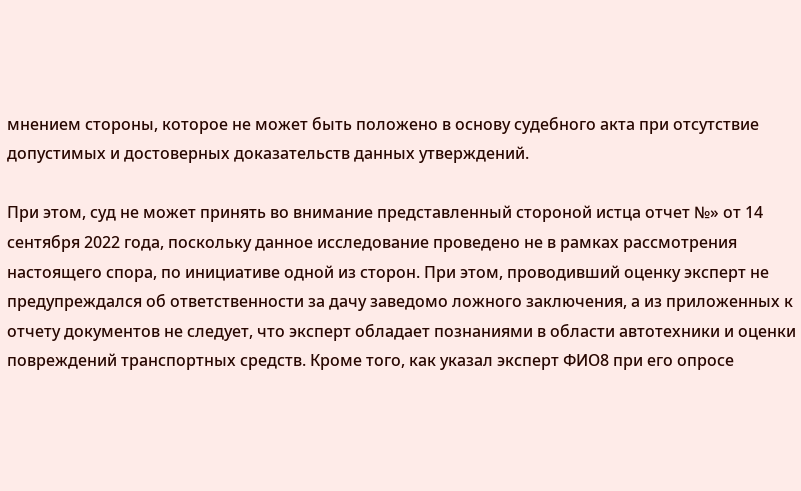мнением стороны, которое не может быть положено в основу судебного акта при отсутствие допустимых и достоверных доказательств данных утверждений.

При этом, суд не может принять во внимание представленный стороной истца отчет №» от 14 сентября 2022 года, поскольку данное исследование проведено не в рамках рассмотрения настоящего спора, по инициативе одной из сторон. При этом, проводивший оценку эксперт не предупреждался об ответственности за дачу заведомо ложного заключения, а из приложенных к отчету документов не следует, что эксперт обладает познаниями в области автотехники и оценки повреждений транспортных средств. Кроме того, как указал эксперт ФИО8 при его опросе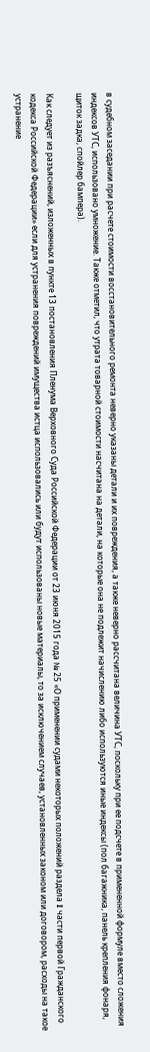в судебном заседании при расчете стоимости восстановительного ремонта неверно указаны детали и их повреждения, а также неверно рассчитана величина УТС, поскольку при ее подсчете в примененной формуле вместо сложения индексов УТС, использовано умножение. Также отметил, что утрата товарной стоимости насчитана на детали, на которые она не подлежит начислению либо используются иные индексы (пол багажника, панель крепления фонаря, щиток задка, спойлер бампера).

Как следует из разъяснений, изложенных в пункте 13 постановления Пленума Верховного Суда Российской Федерации от 23 июня 2015 года № 25 «О применении судами некоторых положений раздела I части первой Гражданского кодекса Российской Федерации» если для устранения повреждений имущества истца использовались или будут использованы новые материалы, то за исключением случаев, установленных законом или договором, расходы на такое устранение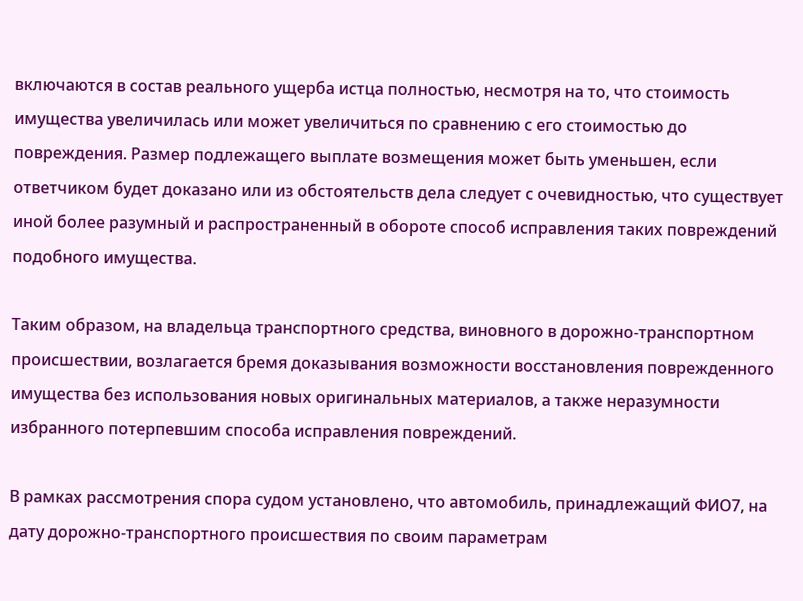включаются в состав реального ущерба истца полностью, несмотря на то, что стоимость имущества увеличилась или может увеличиться по сравнению с его стоимостью до повреждения. Размер подлежащего выплате возмещения может быть уменьшен, если ответчиком будет доказано или из обстоятельств дела следует с очевидностью, что существует иной более разумный и распространенный в обороте способ исправления таких повреждений подобного имущества.

Таким образом, на владельца транспортного средства, виновного в дорожно-транспортном происшествии, возлагается бремя доказывания возможности восстановления поврежденного имущества без использования новых оригинальных материалов, а также неразумности избранного потерпевшим способа исправления повреждений.

В рамках рассмотрения спора судом установлено, что автомобиль, принадлежащий ФИО7, на дату дорожно-транспортного происшествия по своим параметрам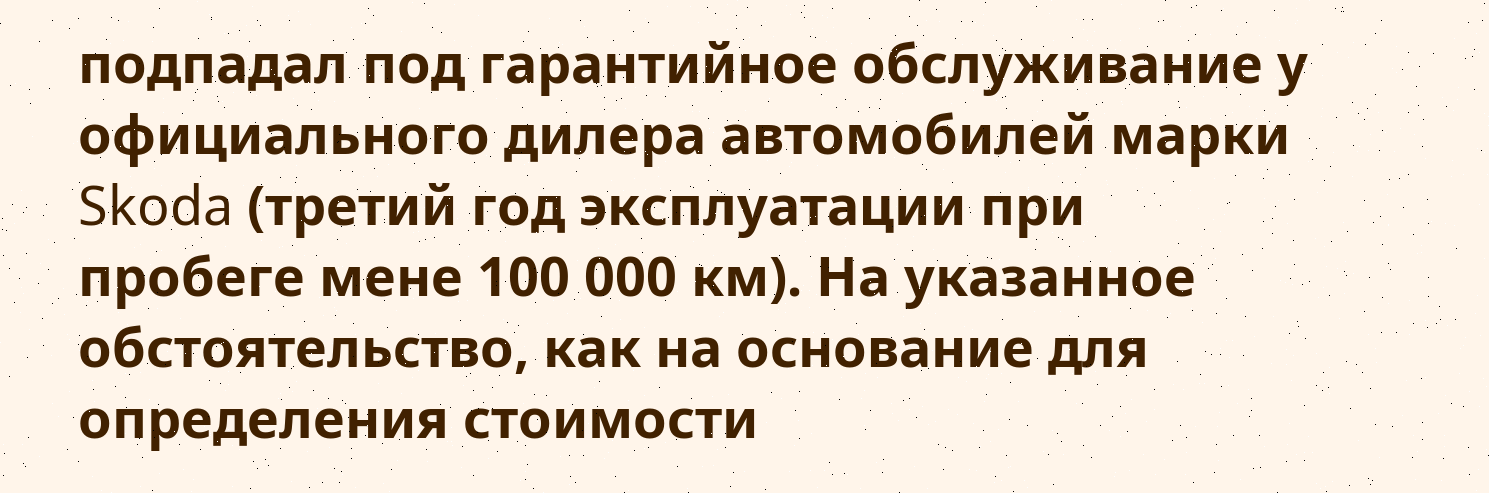подпадал под гарантийное обслуживание у официального дилера автомобилей марки Skoda (третий год эксплуатации при пробеге мене 100 000 км). На указанное обстоятельство, как на основание для определения стоимости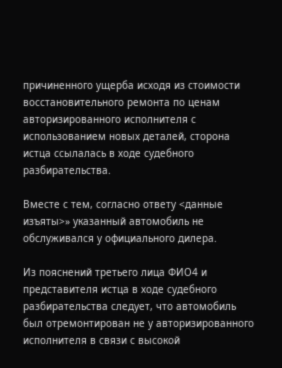причиненного ущерба исходя из стоимости восстановительного ремонта по ценам авторизированного исполнителя с использованием новых деталей, сторона истца ссылалась в ходе судебного разбирательства.

Вместе с тем, согласно ответу <данные изъяты>» указанный автомобиль не обслуживался у официального дилера.

Из пояснений третьего лица ФИО4 и представителя истца в ходе судебного разбирательства следует, что автомобиль был отремонтирован не у авторизированного исполнителя в связи с высокой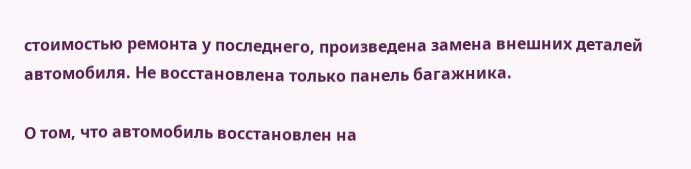стоимостью ремонта у последнего, произведена замена внешних деталей автомобиля. Не восстановлена только панель багажника.

О том, что автомобиль восстановлен на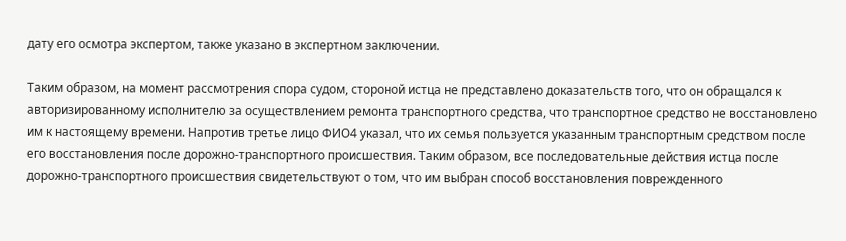дату его осмотра экспертом, также указано в экспертном заключении.

Таким образом, на момент рассмотрения спора судом, стороной истца не представлено доказательств того, что он обращался к авторизированному исполнителю за осуществлением ремонта транспортного средства, что транспортное средство не восстановлено им к настоящему времени. Напротив третье лицо ФИО4 указал, что их семья пользуется указанным транспортным средством после его восстановления после дорожно-транспортного происшествия. Таким образом, все последовательные действия истца после дорожно-транспортного происшествия свидетельствуют о том, что им выбран способ восстановления поврежденного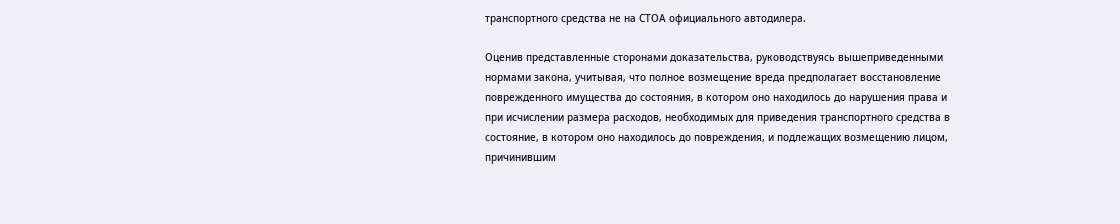транспортного средства не на СТОА официального автодилера.

Оценив представленные сторонами доказательства, руководствуясь вышеприведенными нормами закона, учитывая, что полное возмещение вреда предполагает восстановление поврежденного имущества до состояния, в котором оно находилось до нарушения права и при исчислении размера расходов, необходимых для приведения транспортного средства в состояние, в котором оно находилось до повреждения, и подлежащих возмещению лицом, причинившим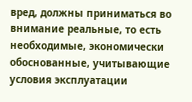вред, должны приниматься во внимание реальные, то есть необходимые, экономически обоснованные, учитывающие условия эксплуатации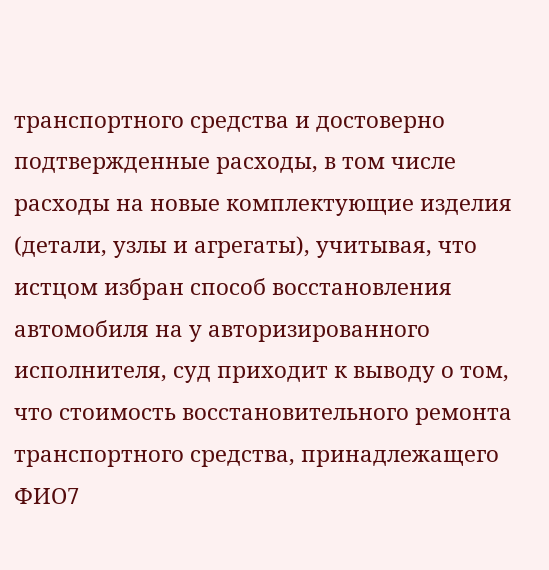транспортного средства и достоверно подтвержденные расходы, в том числе расходы на новые комплектующие изделия (детали, узлы и агрегаты), учитывая, что истцом избран способ восстановления автомобиля на у авторизированного исполнителя, суд приходит к выводу о том, что стоимость восстановительного ремонта транспортного средства, принадлежащего ФИО7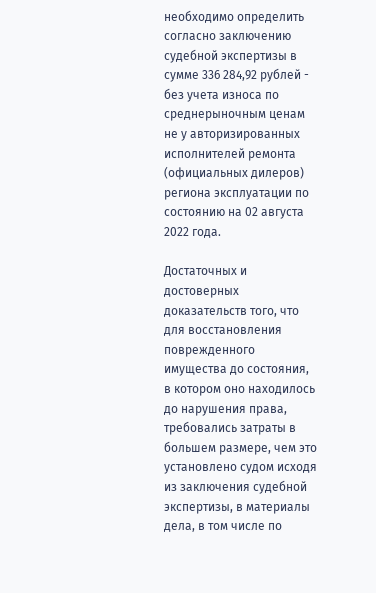необходимо определить согласно заключению судебной экспертизы в сумме 336 284,92 рублей - без учета износа по среднерыночным ценам не у авторизированных исполнителей ремонта (официальных дилеров) региона эксплуатации по состоянию на 02 августа 2022 года.

Достаточных и достоверных доказательств того, что для восстановления поврежденного имущества до состояния, в котором оно находилось до нарушения права, требовались затраты в большем размере, чем это установлено судом исходя из заключения судебной экспертизы, в материалы дела, в том числе по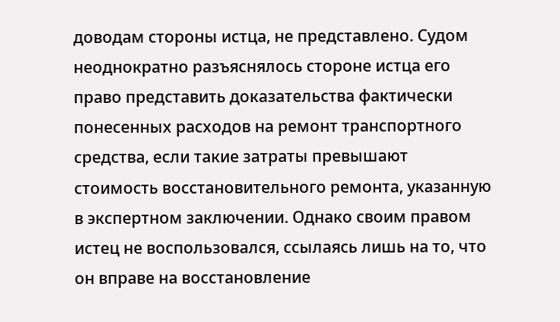доводам стороны истца, не представлено. Судом неоднократно разъяснялось стороне истца его право представить доказательства фактически понесенных расходов на ремонт транспортного средства, если такие затраты превышают стоимость восстановительного ремонта, указанную в экспертном заключении. Однако своим правом истец не воспользовался, ссылаясь лишь на то, что он вправе на восстановление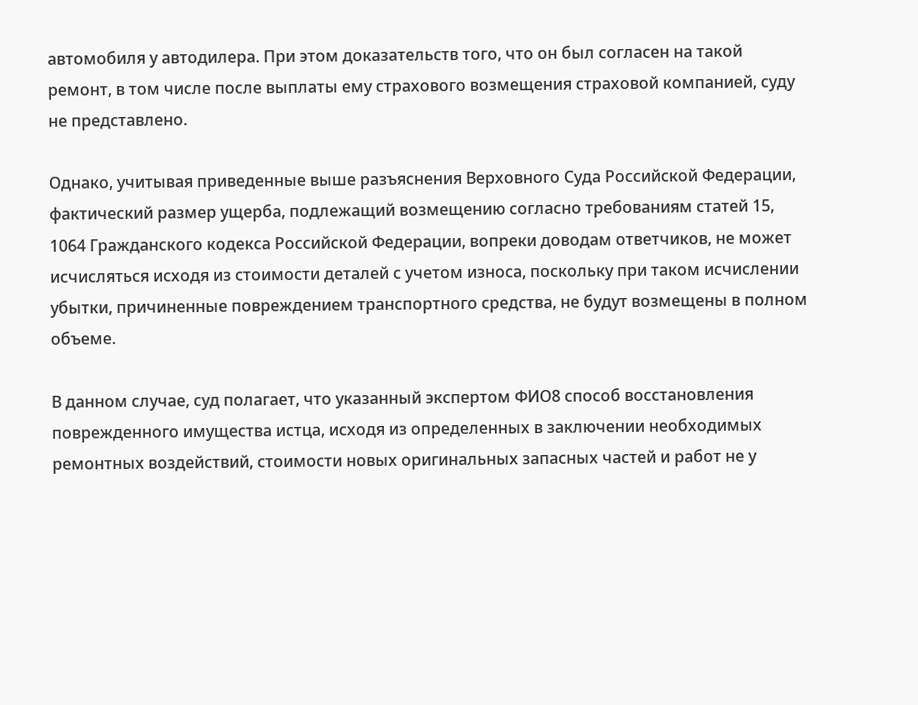автомобиля у автодилера. При этом доказательств того, что он был согласен на такой ремонт, в том числе после выплаты ему страхового возмещения страховой компанией, суду не представлено.

Однако, учитывая приведенные выше разъяснения Верховного Суда Российской Федерации, фактический размер ущерба, подлежащий возмещению согласно требованиям статей 15, 1064 Гражданского кодекса Российской Федерации, вопреки доводам ответчиков, не может исчисляться исходя из стоимости деталей с учетом износа, поскольку при таком исчислении убытки, причиненные повреждением транспортного средства, не будут возмещены в полном объеме.

В данном случае, суд полагает, что указанный экспертом ФИО8 способ восстановления поврежденного имущества истца, исходя из определенных в заключении необходимых ремонтных воздействий, стоимости новых оригинальных запасных частей и работ не у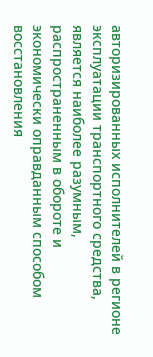авторизированных исполнителей в регионе эксплуатации транспортного средства, является наиболее разумным, распространенным в обороте и экономически оправданным способом восстановления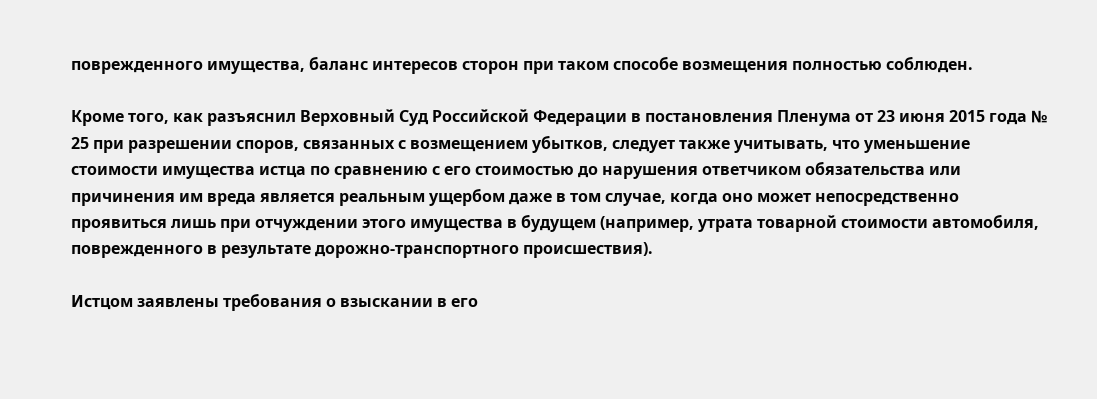поврежденного имущества, баланс интересов сторон при таком способе возмещения полностью соблюден.

Кроме того, как разъяснил Верховный Суд Российской Федерации в постановления Пленума от 23 июня 2015 года № 25 при разрешении споров, связанных с возмещением убытков, следует также учитывать, что уменьшение стоимости имущества истца по сравнению с его стоимостью до нарушения ответчиком обязательства или причинения им вреда является реальным ущербом даже в том случае, когда оно может непосредственно проявиться лишь при отчуждении этого имущества в будущем (например, утрата товарной стоимости автомобиля, поврежденного в результате дорожно-транспортного происшествия).

Истцом заявлены требования о взыскании в его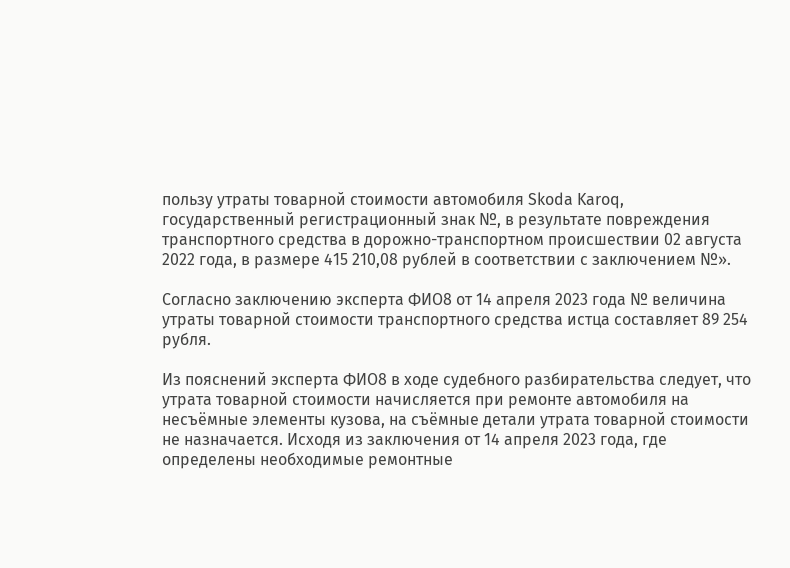пользу утраты товарной стоимости автомобиля Skoda Karoq, государственный регистрационный знак №, в результате повреждения транспортного средства в дорожно-транспортном происшествии 02 августа 2022 года, в размере 415 210,08 рублей в соответствии с заключением №».

Согласно заключению эксперта ФИО8 от 14 апреля 2023 года № величина утраты товарной стоимости транспортного средства истца составляет 89 254 рубля.

Из пояснений эксперта ФИО8 в ходе судебного разбирательства следует, что утрата товарной стоимости начисляется при ремонте автомобиля на несъёмные элементы кузова, на съёмные детали утрата товарной стоимости не назначается. Исходя из заключения от 14 апреля 2023 года, где определены необходимые ремонтные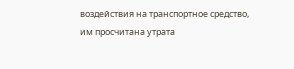воздействия на транспортное средство, им просчитана утрата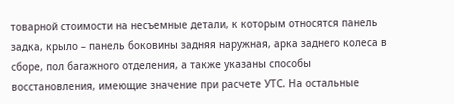товарной стоимости на несъемные детали, к которым относятся панель задка, крыло – панель боковины задняя наружная, арка заднего колеса в сборе, пол багажного отделения, а также указаны способы восстановления, имеющие значение при расчете УТС. На остальные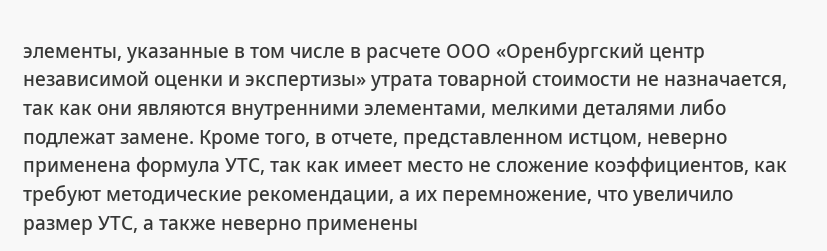элементы, указанные в том числе в расчете ООО «Оренбургский центр независимой оценки и экспертизы» утрата товарной стоимости не назначается, так как они являются внутренними элементами, мелкими деталями либо подлежат замене. Кроме того, в отчете, представленном истцом, неверно применена формула УТС, так как имеет место не сложение коэффициентов, как требуют методические рекомендации, а их перемножение, что увеличило размер УТС, а также неверно применены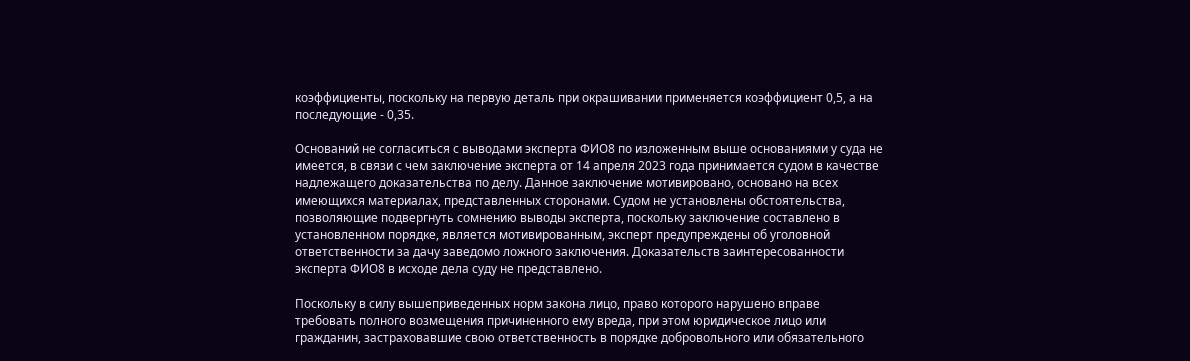коэффициенты, поскольку на первую деталь при окрашивании применяется коэффициент 0,5, а на последующие - 0,35.

Оснований не согласиться с выводами эксперта ФИО8 по изложенным выше основаниями у суда не имеется, в связи с чем заключение эксперта от 14 апреля 2023 года принимается судом в качестве надлежащего доказательства по делу. Данное заключение мотивировано, основано на всех имеющихся материалах, представленных сторонами. Судом не установлены обстоятельства, позволяющие подвергнуть сомнению выводы эксперта, поскольку заключение составлено в установленном порядке, является мотивированным, эксперт предупреждены об уголовной ответственности за дачу заведомо ложного заключения. Доказательств заинтересованности эксперта ФИО8 в исходе дела суду не представлено.

Поскольку в силу вышеприведенных норм закона лицо, право которого нарушено вправе требовать полного возмещения причиненного ему вреда, при этом юридическое лицо или гражданин, застраховавшие свою ответственность в порядке добровольного или обязательного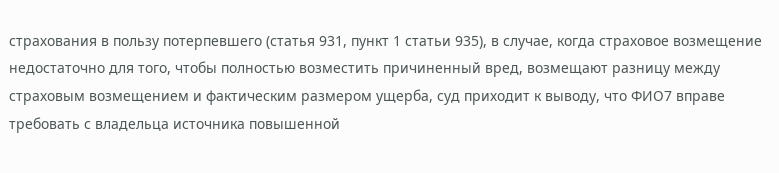страхования в пользу потерпевшего (статья 931, пункт 1 статьи 935), в случае, когда страховое возмещение недостаточно для того, чтобы полностью возместить причиненный вред, возмещают разницу между страховым возмещением и фактическим размером ущерба, суд приходит к выводу, что ФИО7 вправе требовать с владельца источника повышенной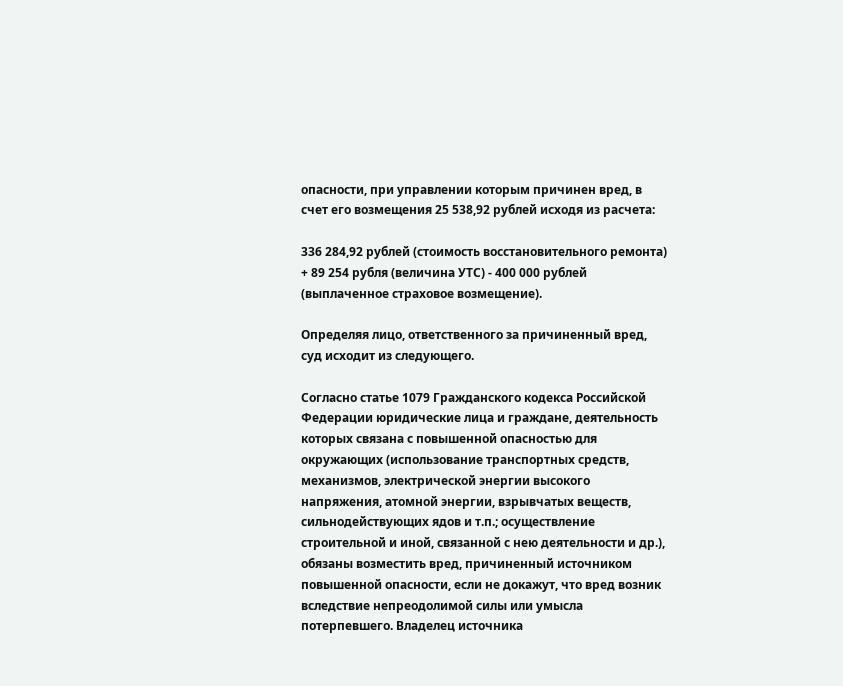опасности, при управлении которым причинен вред, в счет его возмещения 25 538,92 рублей исходя из расчета:

336 284,92 рублей (стоимость восстановительного ремонта) + 89 254 рубля (величина УТС) - 400 000 рублей (выплаченное страховое возмещение).

Определяя лицо, ответственного за причиненный вред, суд исходит из следующего.

Согласно статье 1079 Гражданского кодекса Российской Федерации юридические лица и граждане, деятельность которых связана с повышенной опасностью для окружающих (использование транспортных средств, механизмов, электрической энергии высокого напряжения, атомной энергии, взрывчатых веществ, сильнодействующих ядов и т.п.; осуществление строительной и иной, связанной с нею деятельности и др.), обязаны возместить вред, причиненный источником повышенной опасности, если не докажут, что вред возник вследствие непреодолимой силы или умысла потерпевшего. Владелец источника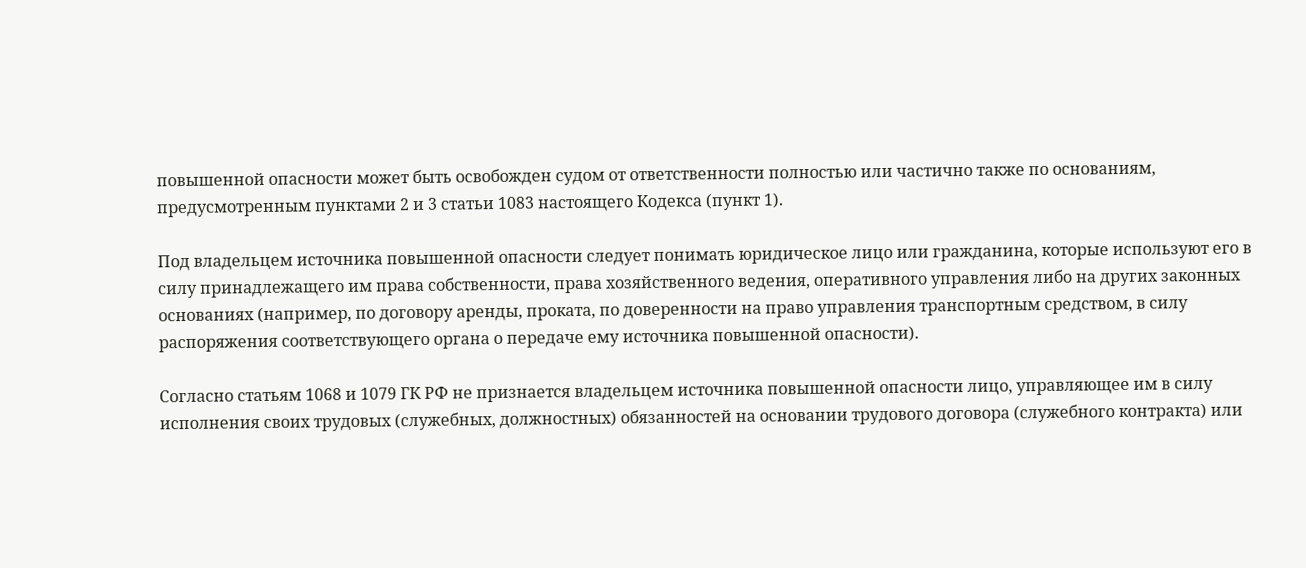повышенной опасности может быть освобожден судом от ответственности полностью или частично также по основаниям, предусмотренным пунктами 2 и 3 статьи 1083 настоящего Кодекса (пункт 1).

Под владельцем источника повышенной опасности следует понимать юридическое лицо или гражданина, которые используют его в силу принадлежащего им права собственности, права хозяйственного ведения, оперативного управления либо на других законных основаниях (например, по договору аренды, проката, по доверенности на право управления транспортным средством, в силу распоряжения соответствующего органа о передаче ему источника повышенной опасности).

Согласно статьям 1068 и 1079 ГК РФ не признается владельцем источника повышенной опасности лицо, управляющее им в силу исполнения своих трудовых (служебных, должностных) обязанностей на основании трудового договора (служебного контракта) или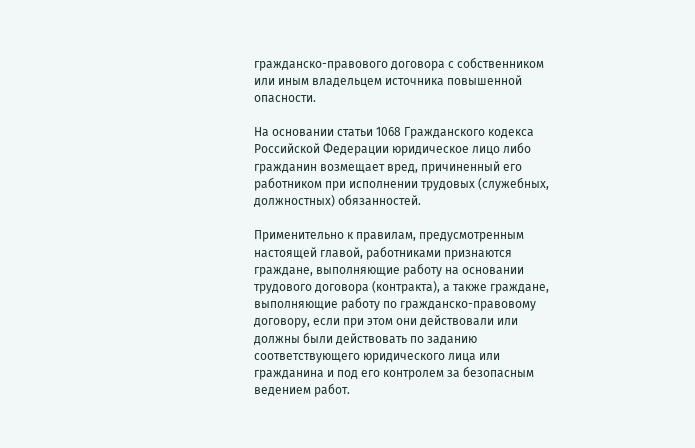гражданско-правового договора с собственником или иным владельцем источника повышенной опасности.

На основании статьи 1068 Гражданского кодекса Российской Федерации юридическое лицо либо гражданин возмещает вред, причиненный его работником при исполнении трудовых (служебных, должностных) обязанностей.

Применительно к правилам, предусмотренным настоящей главой, работниками признаются граждане, выполняющие работу на основании трудового договора (контракта), а также граждане, выполняющие работу по гражданско-правовому договору, если при этом они действовали или должны были действовать по заданию соответствующего юридического лица или гражданина и под его контролем за безопасным ведением работ.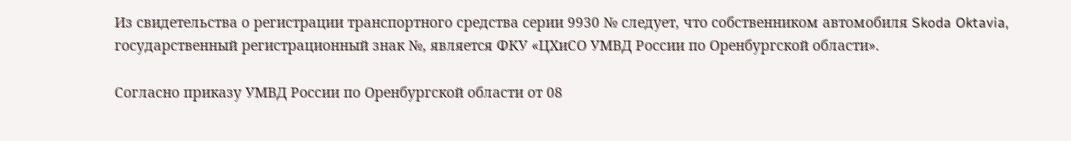Из свидетельства о регистрации транспортного средства серии 9930 № следует, что собственником автомобиля Skoda Oktavia, государственный регистрационный знак №, является ФКУ «ЦХиСО УМВД России по Оренбургской области».

Согласно приказу УМВД России по Оренбургской области от 08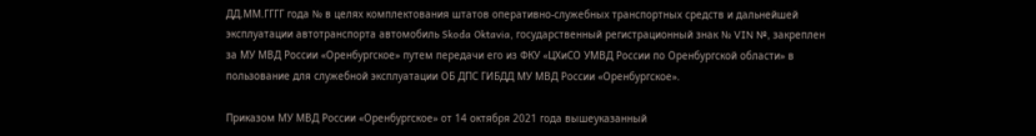ДД.ММ.ГГГГ года № в целях комплектования штатов оперативно-служебных транспортных средств и дальнейшей эксплуатации автотранспорта автомобиль Skoda Oktavia, государственный регистрационный знак № VIN №, закреплен за МУ МВД России «Оренбургское» путем передачи его из ФКУ «ЦХиСО УМВД России по Оренбургской области» в пользование для служебной эксплуатации ОБ ДПС ГИБДД МУ МВД России «Оренбургское».

Приказом МУ МВД России «Оренбургское» от 14 октября 2021 года вышеуказанный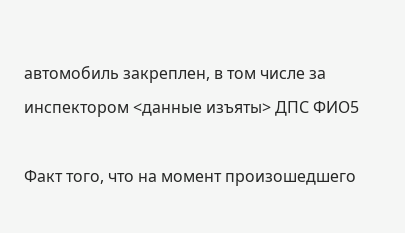автомобиль закреплен, в том числе за инспектором <данные изъяты> ДПС ФИО5

Факт того, что на момент произошедшего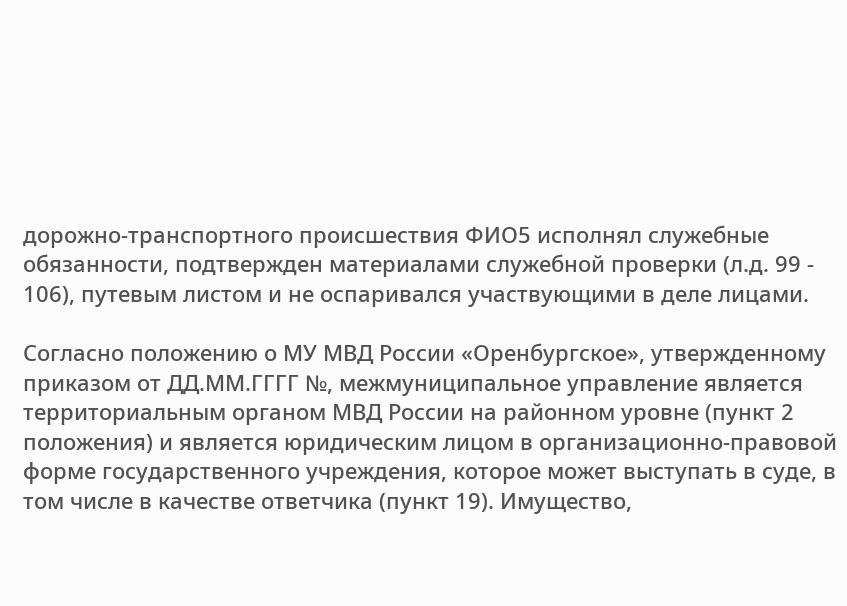дорожно-транспортного происшествия ФИО5 исполнял служебные обязанности, подтвержден материалами служебной проверки (л.д. 99 - 106), путевым листом и не оспаривался участвующими в деле лицами.

Согласно положению о МУ МВД России «Оренбургское», утвержденному приказом от ДД.ММ.ГГГГ №, межмуниципальное управление является территориальным органом МВД России на районном уровне (пункт 2 положения) и является юридическим лицом в организационно-правовой форме государственного учреждения, которое может выступать в суде, в том числе в качестве ответчика (пункт 19). Имущество,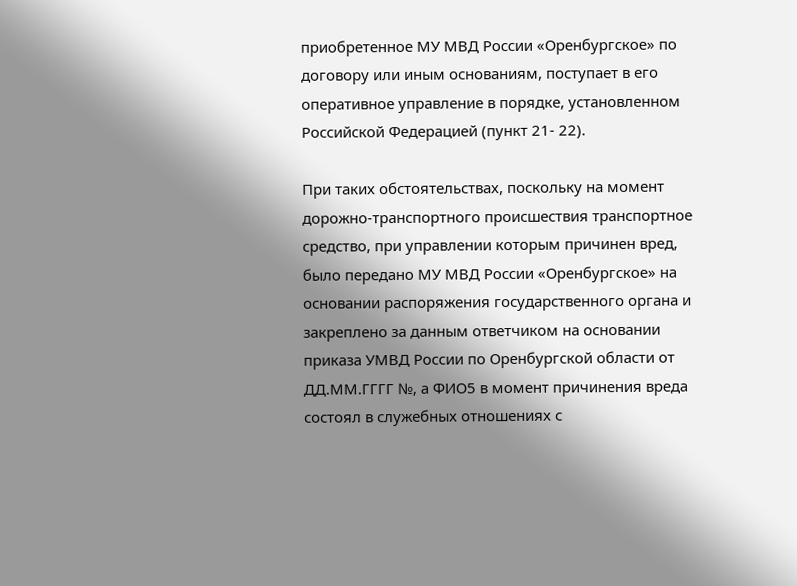приобретенное МУ МВД России «Оренбургское» по договору или иным основаниям, поступает в его оперативное управление в порядке, установленном Российской Федерацией (пункт 21- 22).

При таких обстоятельствах, поскольку на момент дорожно-транспортного происшествия транспортное средство, при управлении которым причинен вред, было передано МУ МВД России «Оренбургское» на основании распоряжения государственного органа и закреплено за данным ответчиком на основании приказа УМВД России по Оренбургской области от ДД.ММ.ГГГГ №, а ФИО5 в момент причинения вреда состоял в служебных отношениях с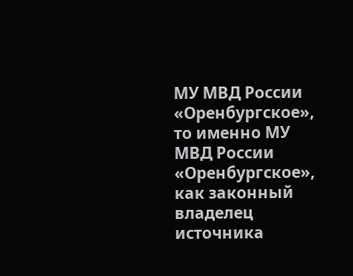МУ МВД России «Оренбургское», то именно МУ МВД России «Оренбургское», как законный владелец источника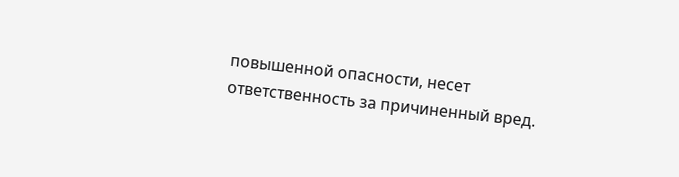повышенной опасности, несет ответственность за причиненный вред.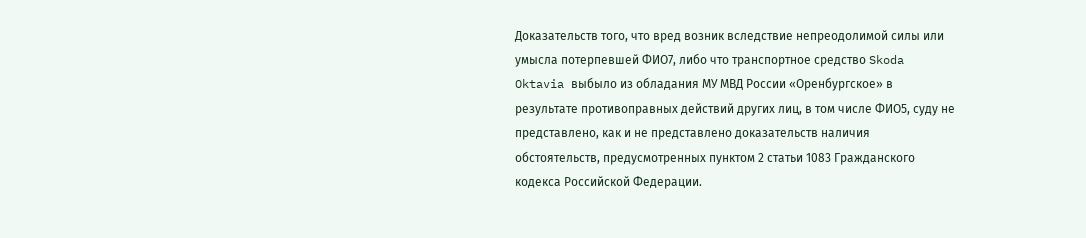Доказательств того, что вред возник вследствие непреодолимой силы или умысла потерпевшей ФИО7, либо что транспортное средство Skoda Oktavia выбыло из обладания МУ МВД России «Оренбургское» в результате противоправных действий других лиц, в том числе ФИО5, суду не представлено, как и не представлено доказательств наличия обстоятельств, предусмотренных пунктом 2 статьи 1083 Гражданского кодекса Российской Федерации.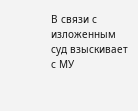В связи с изложенным суд взыскивает с МУ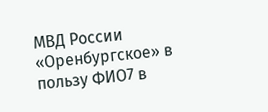МВД России «Оренбургское» в пользу ФИО7 в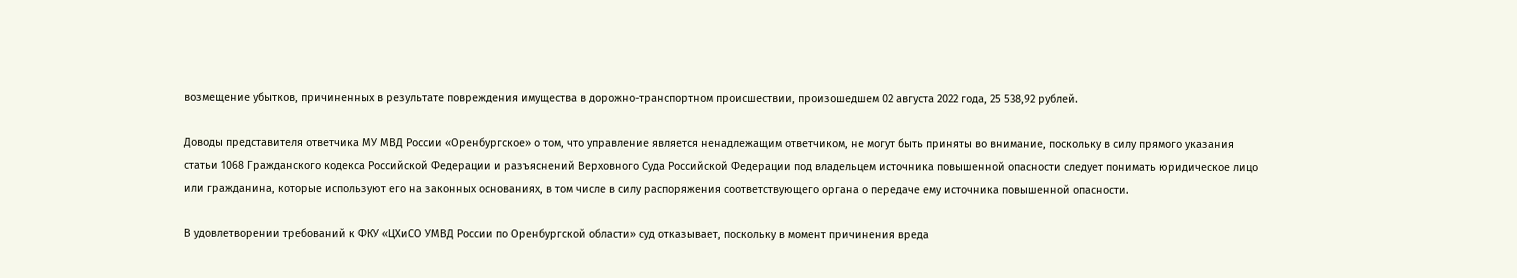возмещение убытков, причиненных в результате повреждения имущества в дорожно-транспортном происшествии, произошедшем 02 августа 2022 года, 25 538,92 рублей.

Доводы представителя ответчика МУ МВД России «Оренбургское» о том, что управление является ненадлежащим ответчиком, не могут быть приняты во внимание, поскольку в силу прямого указания статьи 1068 Гражданского кодекса Российской Федерации и разъяснений Верховного Суда Российской Федерации под владельцем источника повышенной опасности следует понимать юридическое лицо или гражданина, которые используют его на законных основаниях, в том числе в силу распоряжения соответствующего органа о передаче ему источника повышенной опасности.

В удовлетворении требований к ФКУ «ЦХиСО УМВД России по Оренбургской области» суд отказывает, поскольку в момент причинения вреда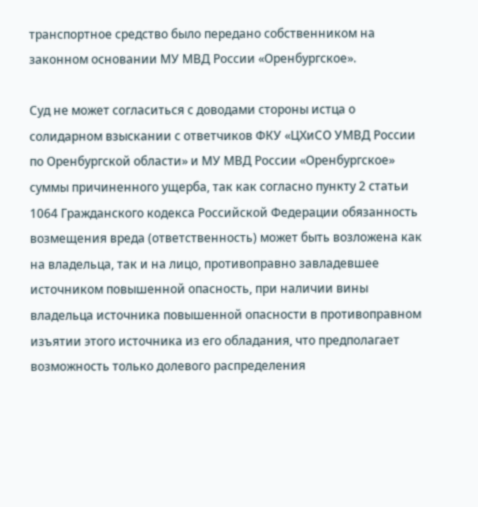транспортное средство было передано собственником на законном основании МУ МВД России «Оренбургское».

Суд не может согласиться с доводами стороны истца о солидарном взыскании с ответчиков ФКУ «ЦХиСО УМВД России по Оренбургской области» и МУ МВД России «Оренбургское» суммы причиненного ущерба, так как согласно пункту 2 статьи 1064 Гражданского кодекса Российской Федерации обязанность возмещения вреда (ответственность) может быть возложена как на владельца, так и на лицо, противоправно завладевшее источником повышенной опасность, при наличии вины владельца источника повышенной опасности в противоправном изъятии этого источника из его обладания, что предполагает возможность только долевого распределения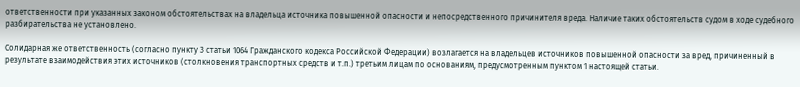ответственности при указанных законом обстоятельствах на владельца источника повышенной опасности и непосредственного причинителя вреда. Наличие таких обстоятельств судом в ходе судебного разбирательства не установлено.

Солидарная же ответственность (согласно пункту 3 статьи 1064 Гражданского кодекса Российской Федерации) возлагается на владельцев источников повышенной опасности за вред, причиненный в результате взаимодействия этих источников (столкновения транспортных средств и т.п.) третьим лицам по основаниям, предусмотренным пунктом 1 настоящей статьи.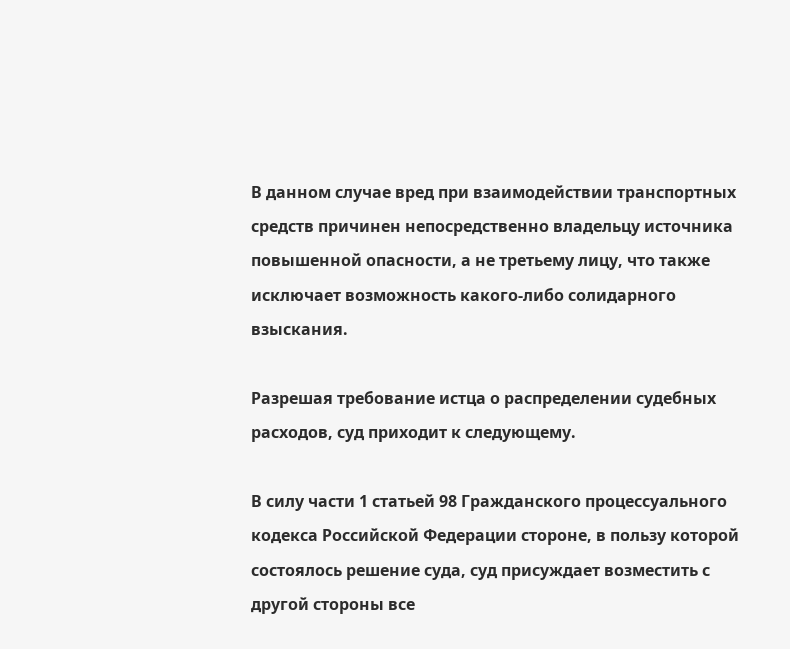В данном случае вред при взаимодействии транспортных средств причинен непосредственно владельцу источника повышенной опасности, а не третьему лицу, что также исключает возможность какого-либо солидарного взыскания.

Разрешая требование истца о распределении судебных расходов, суд приходит к следующему.

В силу части 1 статьей 98 Гражданского процессуального кодекса Российской Федерации стороне, в пользу которой состоялось решение суда, суд присуждает возместить с другой стороны все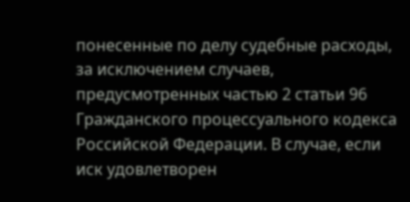понесенные по делу судебные расходы, за исключением случаев, предусмотренных частью 2 статьи 96 Гражданского процессуального кодекса Российской Федерации. В случае, если иск удовлетворен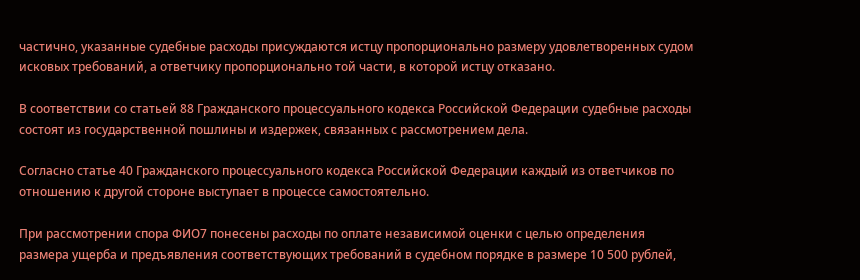частично, указанные судебные расходы присуждаются истцу пропорционально размеру удовлетворенных судом исковых требований, а ответчику пропорционально той части, в которой истцу отказано.

В соответствии со статьей 88 Гражданского процессуального кодекса Российской Федерации судебные расходы состоят из государственной пошлины и издержек, связанных с рассмотрением дела.

Согласно статье 40 Гражданского процессуального кодекса Российской Федерации каждый из ответчиков по отношению к другой стороне выступает в процессе самостоятельно.

При рассмотрении спора ФИО7 понесены расходы по оплате независимой оценки с целью определения размера ущерба и предъявления соответствующих требований в судебном порядке в размере 10 500 рублей,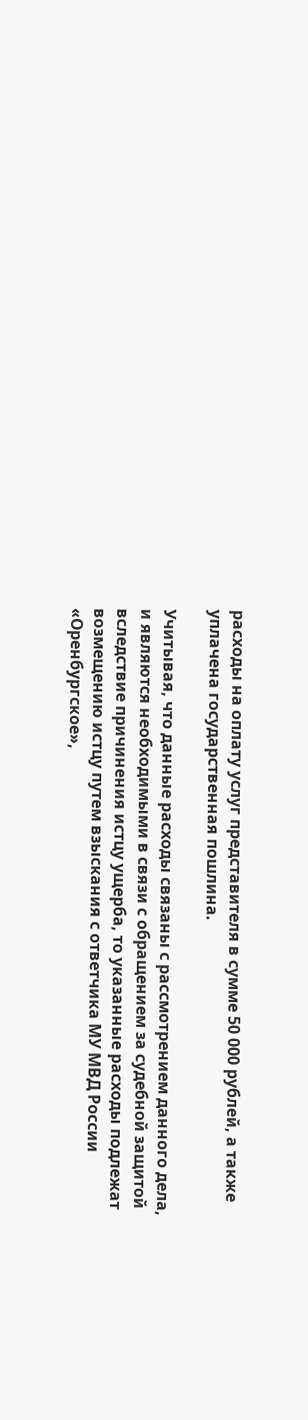расходы на оплату услуг представителя в сумме 50 000 рублей, а также уплачена государственная пошлина.

Учитывая, что данные расходы связаны с рассмотрением данного дела, и являются необходимыми в связи с обращением за судебной защитой вследствие причинения истцу ущерба, то указанные расходы подлежат возмещению истцу путем взыскания с ответчика МУ МВД России «Оренбургское»,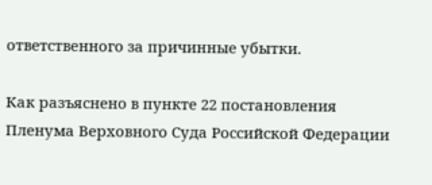ответственного за причинные убытки.

Как разъяснено в пункте 22 постановления Пленума Верховного Суда Российской Федерации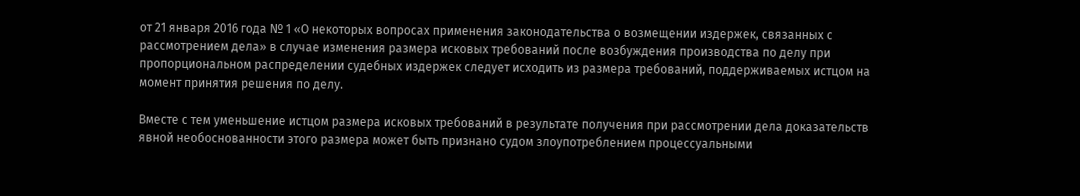от 21 января 2016 года № 1 «О некоторых вопросах применения законодательства о возмещении издержек, связанных с рассмотрением дела» в случае изменения размера исковых требований после возбуждения производства по делу при пропорциональном распределении судебных издержек следует исходить из размера требований, поддерживаемых истцом на момент принятия решения по делу.

Вместе с тем уменьшение истцом размера исковых требований в результате получения при рассмотрении дела доказательств явной необоснованности этого размера может быть признано судом злоупотреблением процессуальными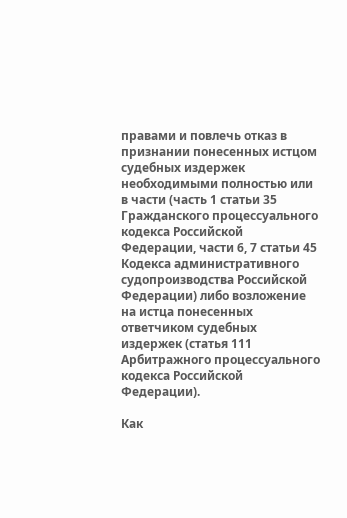правами и повлечь отказ в признании понесенных истцом судебных издержек необходимыми полностью или в части (часть 1 статьи 35 Гражданского процессуального кодекса Российской Федерации, части 6, 7 статьи 45 Кодекса административного судопроизводства Российской Федерации) либо возложение на истца понесенных ответчиком судебных издержек (статья 111 Арбитражного процессуального кодекса Российской Федерации).

Как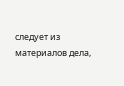следует из материалов дела,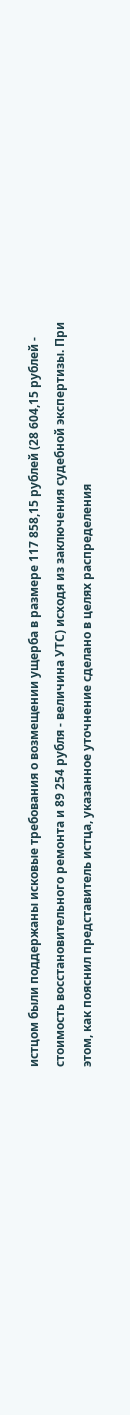истцом были поддержаны исковые требования о возмещении ущерба в размере 117 858,15 рублей (28 604,15 рублей - стоимость восстановительного ремонта и 89 254 рубля - величина УТС) исходя из заключения судебной экспертизы. При этом, как пояснил представитель истца, указанное уточнение сделано в целях распределения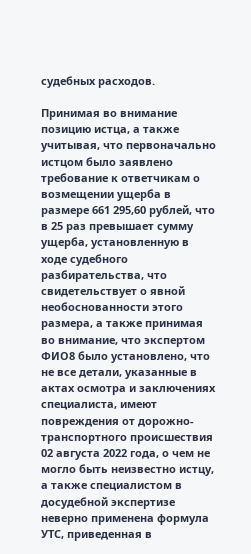судебных расходов.

Принимая во внимание позицию истца, а также учитывая, что первоначально истцом было заявлено требование к ответчикам о возмещении ущерба в размере 661 295,60 рублей, что в 25 раз превышает сумму ущерба, установленную в ходе судебного разбирательства, что свидетельствует о явной необоснованности этого размера, а также принимая во внимание, что экспертом ФИО8 было установлено, что не все детали, указанные в актах осмотра и заключениях специалиста, имеют повреждения от дорожно-транспортного происшествия 02 августа 2022 года, о чем не могло быть неизвестно истцу, а также специалистом в досудебной экспертизе неверно применена формула УТС, приведенная в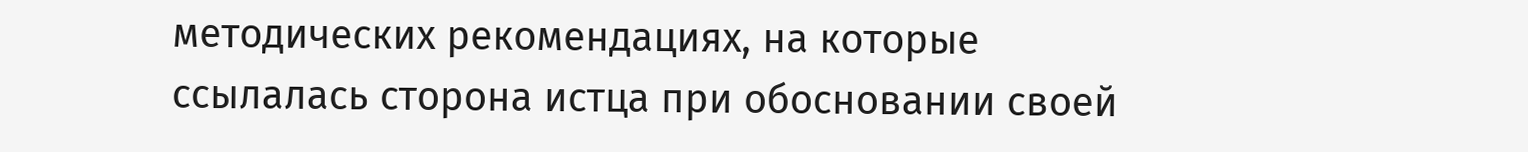методических рекомендациях, на которые ссылалась сторона истца при обосновании своей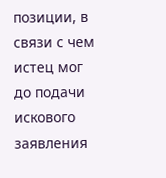позиции, в связи с чем истец мог до подачи искового заявления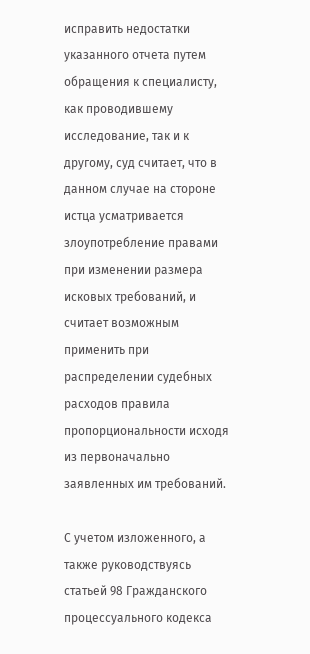исправить недостатки указанного отчета путем обращения к специалисту, как проводившему исследование, так и к другому, суд считает, что в данном случае на стороне истца усматривается злоупотребление правами при изменении размера исковых требований, и считает возможным применить при распределении судебных расходов правила пропорциональности исходя из первоначально заявленных им требований.

С учетом изложенного, а также руководствуясь статьей 98 Гражданского процессуального кодекса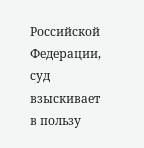Российской Федерации, суд взыскивает в пользу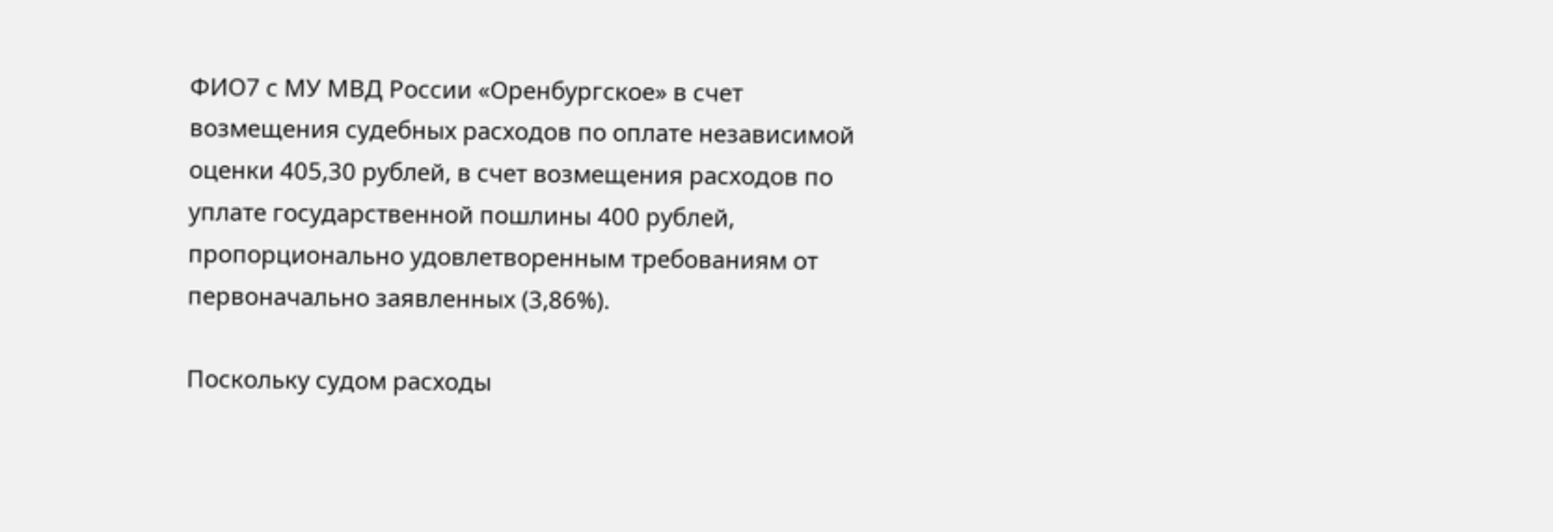ФИО7 с МУ МВД России «Оренбургское» в счет возмещения судебных расходов по оплате независимой оценки 405,30 рублей, в счет возмещения расходов по уплате государственной пошлины 400 рублей, пропорционально удовлетворенным требованиям от первоначально заявленных (3,86%).

Поскольку судом расходы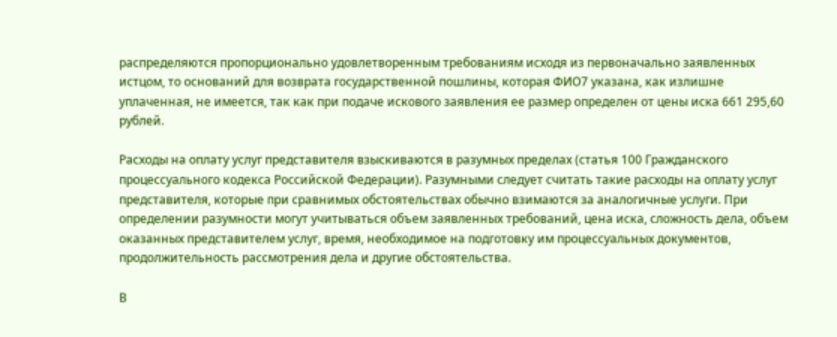распределяются пропорционально удовлетворенным требованиям исходя из первоначально заявленных истцом, то оснований для возврата государственной пошлины, которая ФИО7 указана, как излишне уплаченная, не имеется, так как при подаче искового заявления ее размер определен от цены иска 661 295,60 рублей.

Расходы на оплату услуг представителя взыскиваются в разумных пределах (статья 100 Гражданского процессуального кодекса Российской Федерации). Разумными следует считать такие расходы на оплату услуг представителя, которые при сравнимых обстоятельствах обычно взимаются за аналогичные услуги. При определении разумности могут учитываться объем заявленных требований, цена иска, сложность дела, объем оказанных представителем услуг, время, необходимое на подготовку им процессуальных документов, продолжительность рассмотрения дела и другие обстоятельства.

В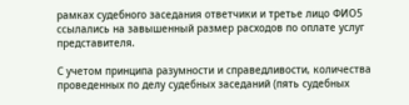рамках судебного заседания ответчики и третье лицо ФИО5 ссылались на завышенный размер расходов по оплате услуг представителя.

С учетом принципа разумности и справедливости, количества проведенных по делу судебных заседаний (пять судебных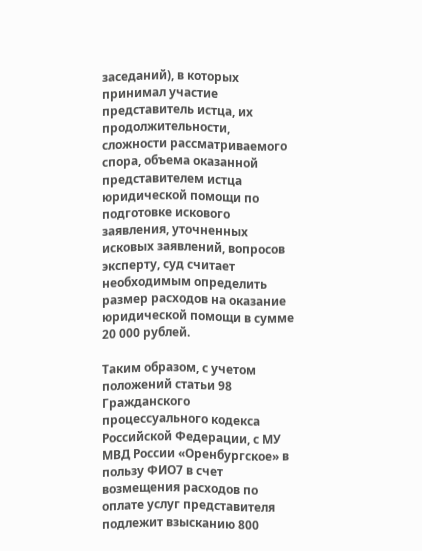заседаний), в которых принимал участие представитель истца, их продолжительности, сложности рассматриваемого спора, объема оказанной представителем истца юридической помощи по подготовке искового заявления, уточненных исковых заявлений, вопросов эксперту, суд считает необходимым определить размер расходов на оказание юридической помощи в сумме 20 000 рублей.

Таким образом, с учетом положений статьи 98 Гражданского процессуального кодекса Российской Федерации, с МУ МВД России «Оренбургское» в пользу ФИО7 в счет возмещения расходов по оплате услуг представителя подлежит взысканию 800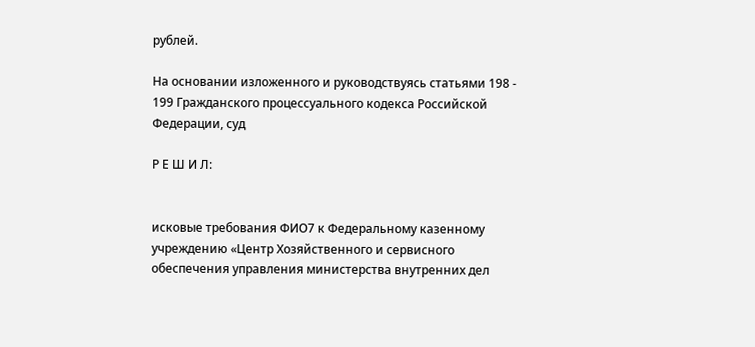рублей.

На основании изложенного и руководствуясь статьями 198 - 199 Гражданского процессуального кодекса Российской Федерации, суд

Р Е Ш И Л:


исковые требования ФИО7 к Федеральному казенному учреждению «Центр Хозяйственного и сервисного обеспечения управления министерства внутренних дел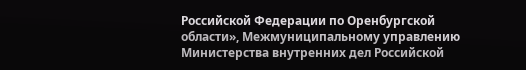Российской Федерации по Оренбургской области», Межмуниципальному управлению Министерства внутренних дел Российской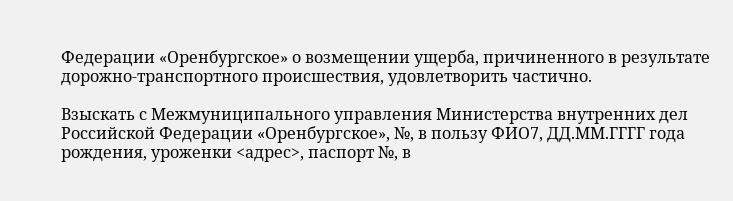Федерации «Оренбургское» о возмещении ущерба, причиненного в результате дорожно-транспортного происшествия, удовлетворить частично.

Взыскать с Межмуниципального управления Министерства внутренних дел Российской Федерации «Оренбургское», №, в пользу ФИО7, ДД.ММ.ГГГГ года рождения, уроженки <адрес>, паспорт №, в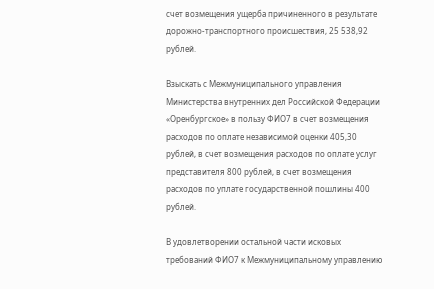счет возмещения ущерба причиненного в результате дорожно-транспортного происшествия, 25 538,92 рублей.

Взыскать с Межмуниципального управления Министерства внутренних дел Российской Федерации «Оренбургское» в пользу ФИО7 в счет возмещения расходов по оплате независимой оценки 405,30 рублей, в счет возмещения расходов по оплате услуг представителя 800 рублей, в счет возмещения расходов по уплате государственной пошлины 400 рублей.

В удовлетворении остальной части исковых требований ФИО7 к Межмуниципальному управлению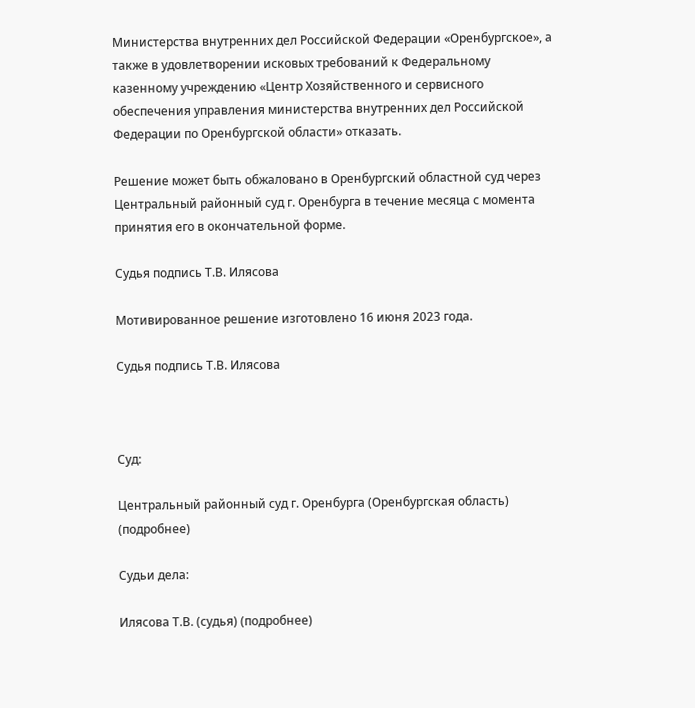Министерства внутренних дел Российской Федерации «Оренбургское», а также в удовлетворении исковых требований к Федеральному казенному учреждению «Центр Хозяйственного и сервисного обеспечения управления министерства внутренних дел Российской Федерации по Оренбургской области» отказать.

Решение может быть обжаловано в Оренбургский областной суд через Центральный районный суд г. Оренбурга в течение месяца с момента принятия его в окончательной форме.

Судья подпись Т.В. Илясова

Мотивированное решение изготовлено 16 июня 2023 года.

Судья подпись Т.В. Илясова



Суд:

Центральный районный суд г. Оренбурга (Оренбургская область) (подробнее)

Судьи дела:

Илясова Т.В. (судья) (подробнее)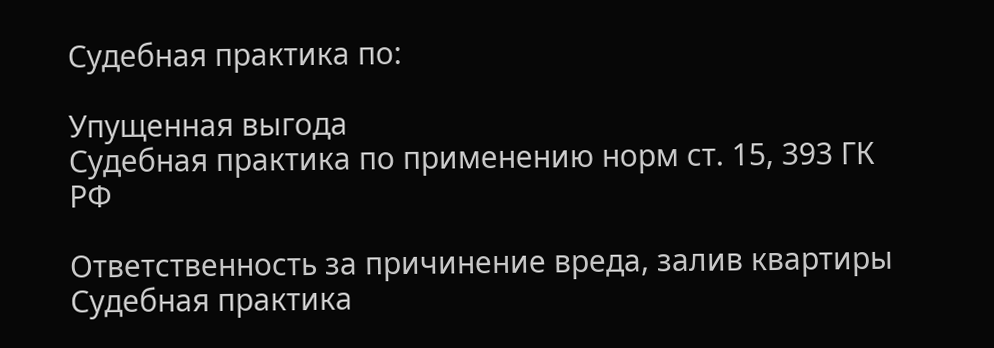Судебная практика по:

Упущенная выгода
Судебная практика по применению норм ст. 15, 393 ГК РФ

Ответственность за причинение вреда, залив квартиры
Судебная практика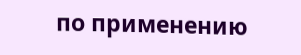по применению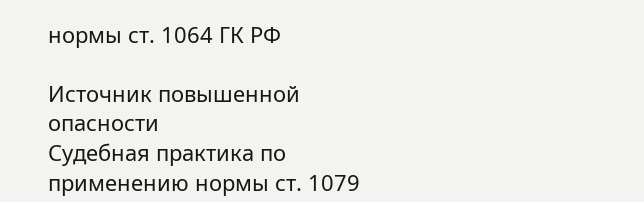нормы ст. 1064 ГК РФ

Источник повышенной опасности
Судебная практика по применению нормы ст. 1079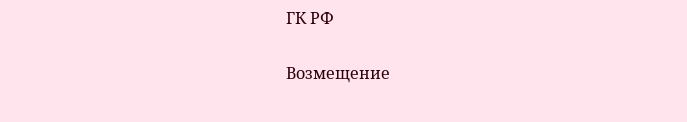ГК РФ

Возмещение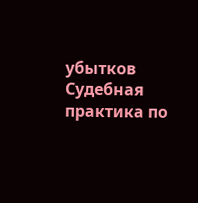убытков
Судебная практика по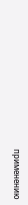применению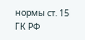нормы ст. 15 ГК РФ